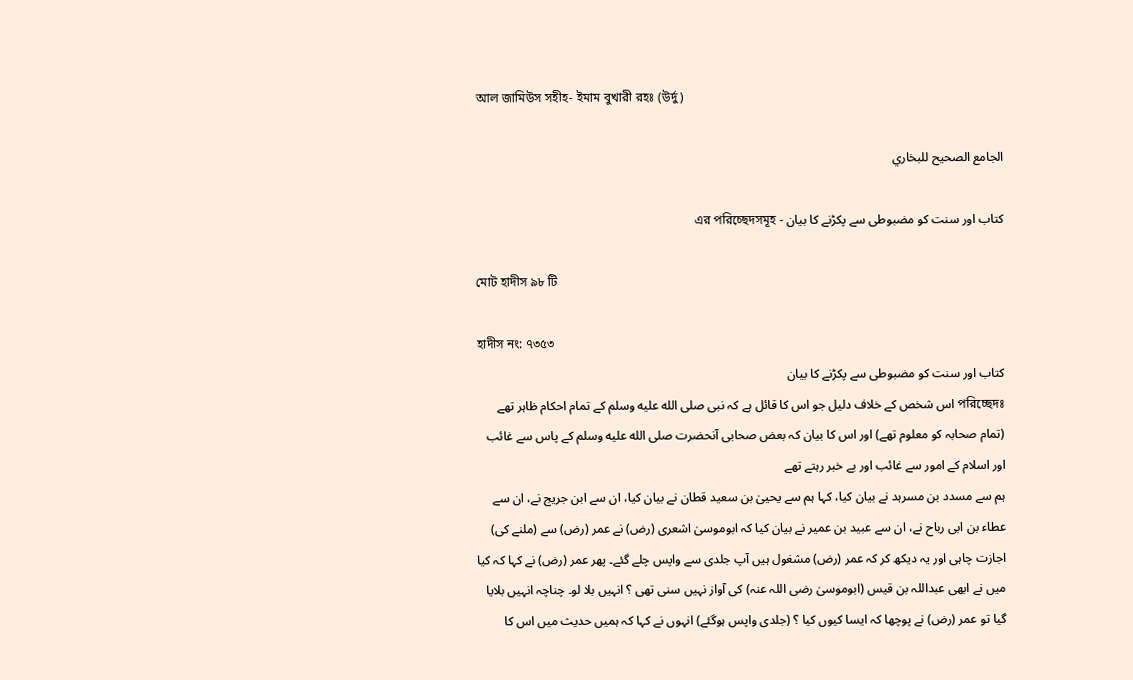আল জামিউস সহীহ- ইমাম বুখারী রহঃ (উর্দু)

الجامع الصحيح للبخاري

کتاب اور سنت کو مضبوطی سے پکڑنے کا بیان - এর পরিচ্ছেদসমূহ

মোট হাদীস ৯৮ টি

হাদীস নং: ৭৩৫৩
کتاب اور سنت کو مضبوطی سے پکڑنے کا بیان
পরিচ্ছেদঃ اس شخص کے خلاف دلیل جو اس کا قائل ہے کہ نبی صلى الله عليه وسلم کے تمام احکام ظاہر تھے (تمام صحابہ کو معلوم تھے) اور اس کا بیان کہ بعض صحابی آنحضرت صلى الله عليه وسلم کے پاس سے غائب اور اسلام کے امور سے غائب اور بے خبر رہتے تھے
ہم سے مسدد بن مسرہد نے بیان کیا، کہا ہم سے یحییٰ بن سعید قطان نے بیان کیا، ان سے ابن جریج نے، ان سے عطاء بن ابی رباح نے، ان سے عبید بن عمیر نے بیان کیا کہ ابوموسیٰ اشعری (رض) نے عمر (رض) سے (ملنے کی) اجازت چاہی اور یہ دیکھ کر کہ عمر (رض) مشغول ہیں آپ جلدی سے واپس چلے گئے۔ پھر عمر (رض) نے کہا کہ کیا میں نے ابھی عبداللہ بن قیس (ابوموسیٰ رضی اللہ عنہ) کی آواز نہیں سنی تھی ؟ انہیں بلا لو۔ چناچہ انہیں بلایا گیا تو عمر (رض) نے پوچھا کہ ایسا کیوں کیا ؟ (جلدی واپس ہوگئے) انہوں نے کہا کہ ہمیں حدیث میں اس کا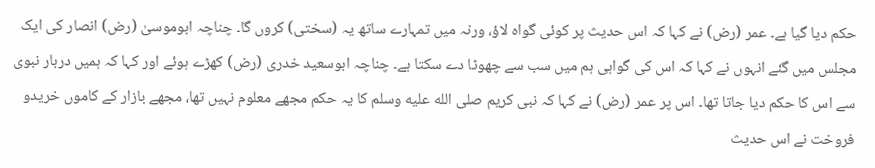حکم دیا گیا ہے۔ عمر (رض) نے کہا کہ اس حدیث پر کوئی گواہ لاؤ، ورنہ میں تمہارے ساتھ یہ (سختی) کروں گا۔ چناچہ ابوموسیٰ (رض) انصار کی ایک مجلس میں گئے انہوں نے کہا کہ اس کی گواہی ہم میں سب سے چھوٹا دے سکتا ہے۔ چناچہ ابوسعید خدری (رض) کھڑے ہوئے اور کہا کہ ہمیں دربار نبوی سے اس کا حکم دیا جاتا تھا۔ اس پر عمر (رض) نے کہا کہ نبی کریم صلى الله عليه وسلم کا یہ حکم مجھے معلوم نہیں تھا، مجھے بازار کے کاموں خریدو فروخت نے اس حدیث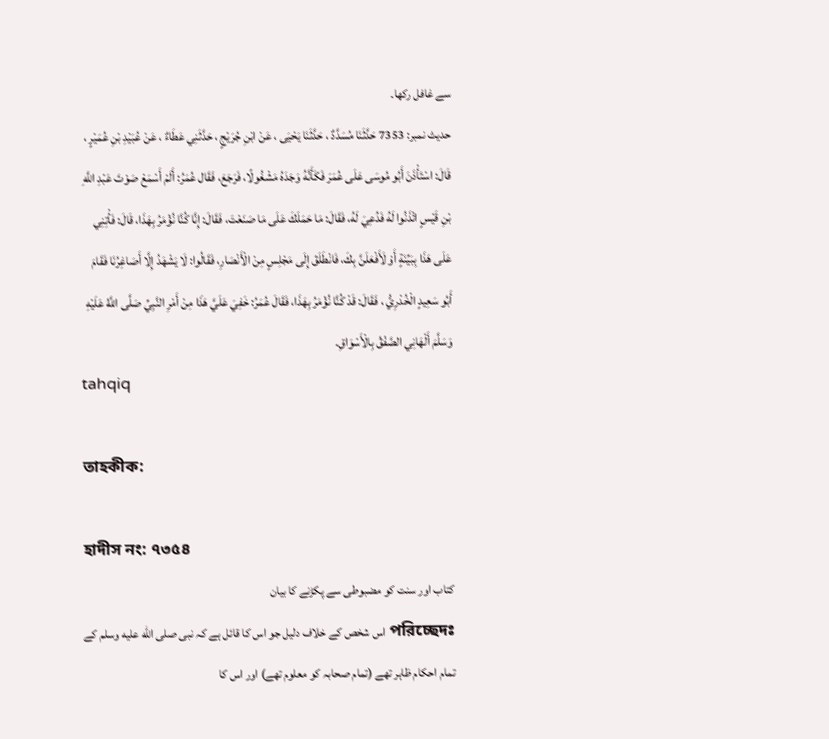سے غافل رکھا۔
حدیث نمبر: 7353 حَدَّثَنَا مُسَدَّدٌ ، حَدَّثَنَا يَحْيَى ، عَنْ ابْنِ جُرَيْجٍ ، حَدَّثَنِي عَطَاءٌ ، عَنْ عُبَيْدِ بْنِ عُمَيْرٍ ، قَالَ: اسْتَأْذَنَ أَبُو مُوسَى عَلَى عُمَرَ فَكَأَنَّهُ وَجَدَهُ مَشْغُولًا، فَرَجَعَ، فَقَال عُمَرُ: أَلَمْ أَسْمَعْ صَوْتَ عَبْدِ اللَّهِ بْنِ قَيْسٍ ائْذَنُوا لَهُ فَدُعِيَ لَهُ، فَقَالَ: مَا حَمَلَكَ عَلَى مَا صَنَعْتَ، فَقَالَ: إِنَّا كُنَّا نُؤْمَرُ بِهَذَا، قَالَ: فَأْتِنِي عَلَى هَذَا بِبَيِّنَةٍ أَوْ لَأَفْعَلَنَّ بِكَ، فَانْطَلَقَ إِلَى مَجْلِسٍ مِنْ الْأَنْصَارِ، فَقَالُوا: لَا يَشْهَدُ إِلَّا أَصَاغِرُنَا فَقَامَ أَبُو سَعِيدٍ الْخُدْرِيُّ ، فَقَالَ: قَدْ كُنَّا نُؤْمَرُ بِهَذَا، فَقَالَ عُمَرُ: خَفِيَ عَلَيَّ هَذَا مِنْ أَمْرِ النَّبِيِّ صَلَّى اللَّهُ عَلَيْهِ وَسَلَّمَ أَلْهَانِي الصَّفْقُ بِالْأَسْوَاقِ.
tahqiq

তাহকীক:

হাদীস নং: ৭৩৫৪
کتاب اور سنت کو مضبوطی سے پکڑنے کا بیان
পরিচ্ছেদঃ اس شخص کے خلاف دلیل جو اس کا قائل ہے کہ نبی صلى الله عليه وسلم کے تمام احکام ظاہر تھے (تمام صحابہ کو معلوم تھے) اور اس کا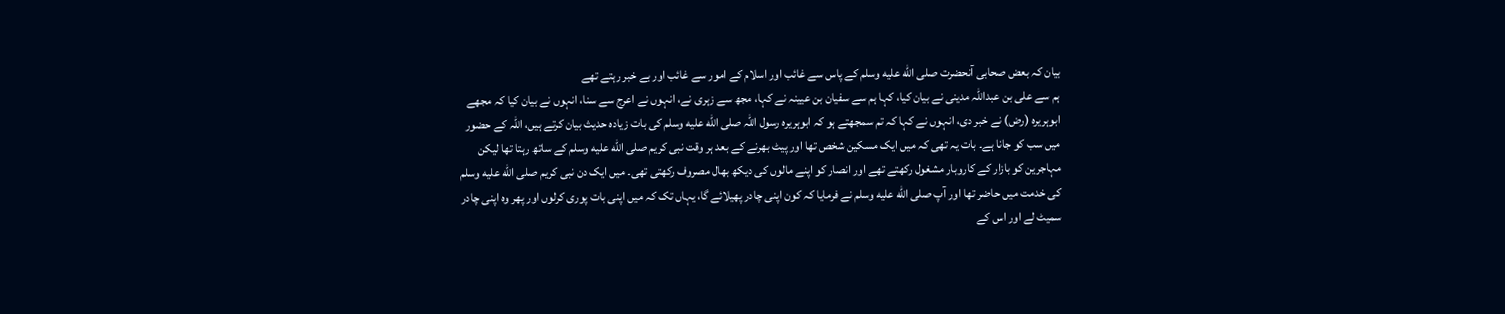بیان کہ بعض صحابی آنحضرت صلى الله عليه وسلم کے پاس سے غائب اور اسلام کے امور سے غائب اور بے خبر رہتے تھے
ہم سے علی بن عبداللہ مدینی نے بیان کیا، کہا ہم سے سفیان بن عیینہ نے کہا، مجھ سے زہری نے، انہوں نے اعرج سے سنا، انہوں نے بیان کیا کہ مجھے ابوہریرہ (رض) نے خبر دی، انہوں نے کہا کہ تم سمجھتے ہو کہ ابوہریرہ رسول اللہ صلى الله عليه وسلم کی بات زیادہ حدیث بیان کرتے ہیں، اللہ کے حضور میں سب کو جانا ہے۔ بات یہ تھی کہ میں ایک مسکین شخص تھا اور پیٹ بھرنے کے بعد ہر وقت نبی کریم صلى الله عليه وسلم کے ساتھ رہتا تھا لیکن مہاجرین کو بازار کے کاروبار مشغول رکھتے تھے اور انصار کو اپنے مالوں کی دیکھ بھال مصروف رکھتی تھی۔ میں ایک دن نبی کریم صلى الله عليه وسلم کی خدمت میں حاضر تھا اور آپ صلى الله عليه وسلم نے فرمایا کہ کون اپنی چادر پھیلائے گا، یہاں تک کہ میں اپنی بات پوری کرلوں اور پھر وہ اپنی چادر سمیٹ لے اور اس کے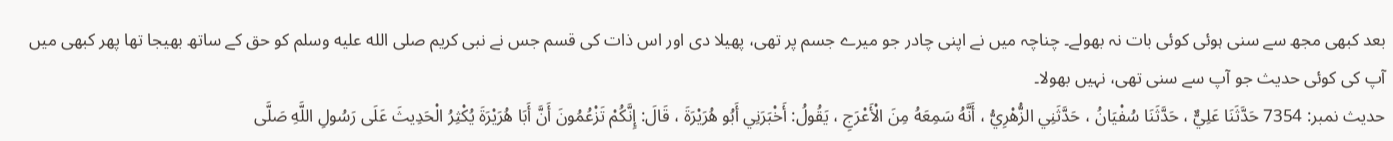بعد کبھی مجھ سے سنی ہوئی کوئی بات نہ بھولے۔ چناچہ میں نے اپنی چادر جو میرے جسم پر تھی، پھیلا دی اور اس ذات کی قسم جس نے نبی کریم صلى الله عليه وسلم کو حق کے ساتھ بھیجا تھا پھر کبھی میں آپ کی کوئی حدیث جو آپ سے سنی تھی، نہیں بھولا۔
حدیث نمبر: 7354 حَدَّثَنَا عَلِيٌّ ، حَدَّثَنَا سُفْيَانُ ، حَدَّثَنِي الزُّهْرِيُّ ، أَنَّهُ سَمِعَهُ مِنَ الْأَعْرَجِ ، يَقُولُ: أَخْبَرَنِي أَبُو هُرَيْرَةَ ، قَالَ: إِنَّكُمْ تَزْعُمُونَ أَنَّ أَبَا هُرَيْرَةَ يُكْثِرُ الْحَدِيثَ عَلَى رَسُولِ اللَّهِ صَلَّى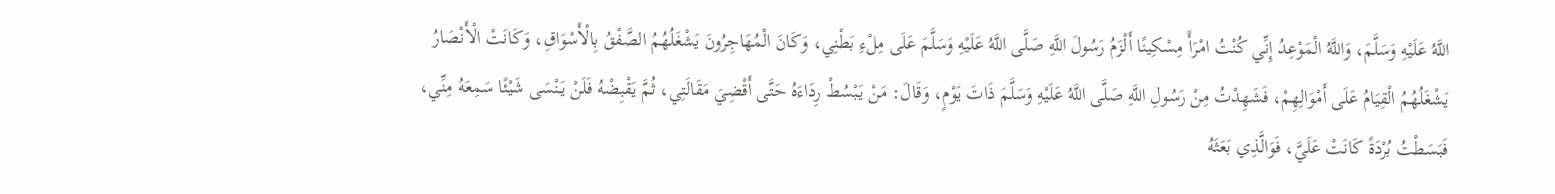اللَّهُ عَلَيْهِ وَسَلَّمَ، وَاللَّهُ الْمَوْعِدُ إِنِّي كُنْتُ امْرَأً مِسْكِينًا أَلْزَمُ رَسُولَ اللَّهِ صَلَّى اللَّهُ عَلَيْهِ وَسَلَّمَ عَلَى مِلْءِ بَطْنِي، وَكَانَ الْمُهَاجِرُونَ يَشْغَلُهُمُ الصَّفْقُ بِالْأَسْوَاقِ، وَكَانَتْ الْأَنْصَارُ يَشْغَلُهُمُ الْقِيَامُ عَلَى أَمْوَالِهِمْ، فَشَهِدْتُ مِنْ رَسُولِ اللَّهِ صَلَّى اللَّهُ عَلَيْهِ وَسَلَّمَ ذَاتَ يَوْمٍ، وَقَالَ: مَنْ يَبْسُطْ رِدَاءَهُ حَتَّى أَقْضِيَ مَقَالَتِي، ثُمَّ يَقْبِضْهُ فَلَنْ يَنْسَى شَيْئًا سَمِعَهُ مِنِّي، فَبَسَطْتُ بُرْدَةً كَانَتْ عَلَيَّ، فَوَالَّذِي بَعَثَهُ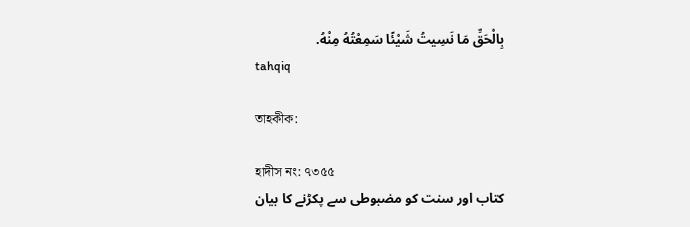بِالْحَقِّ مَا نَسِيتُ شَيْئًا سَمِعْتُهُ مِنْهُ.
tahqiq

তাহকীক:

হাদীস নং: ৭৩৫৫
کتاب اور سنت کو مضبوطی سے پکڑنے کا بیان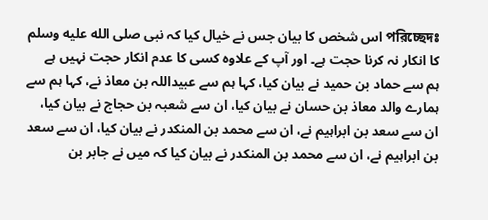পরিচ্ছেদঃ اس شخص کا بیان جس نے خیال کیا کہ نبی صلى الله عليه وسلم کا انکار نہ کرنا حجت ہے۔ اور آپ کے علاوہ کسی کا عدم انکار حجت نہیں ہے
ہم سے حماد بن حمید نے بیان کیا، کہا ہم سے عبیداللہ بن معاذ نے، کہا ہم سے ہمارے والد معاذ بن حسان نے بیان کیا، ان سے شعبہ بن حجاج نے بیان کیا، ان سے سعد بن ابراہیم نے، ان سے محمد بن المنکدر نے بیان کیا، ان سے سعد بن ابراہیم نے، ان سے محمد بن المنکدر نے بیان کیا کہ میں نے جابر بن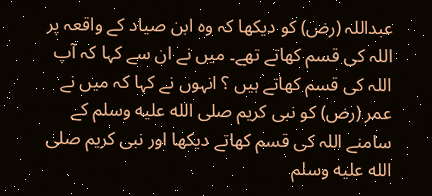عبداللہ (رض) کو دیکھا کہ وہ ابن صیاد کے واقعہ پر اللہ کی قسم کھاتے تھے۔ میں نے ان سے کہا کہ آپ اللہ کی قسم کھاتے ہیں ؟ انہوں نے کہا کہ میں نے عمر (رض) کو نبی کریم صلى الله عليه وسلم کے سامنے اللہ کی قسم کھاتے دیکھا اور نبی کریم صلى الله عليه وسلم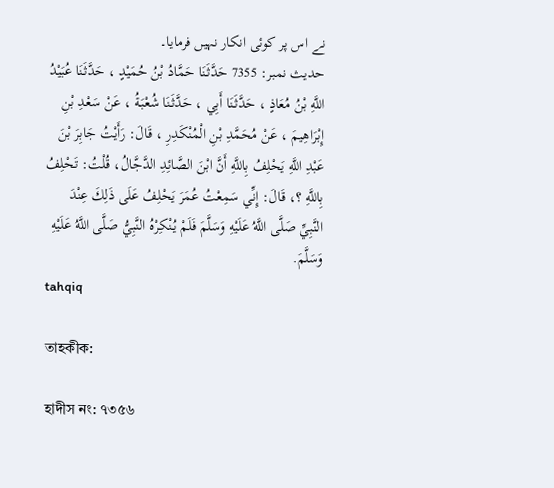نے اس پر کوئی انکار نہیں فرمایا۔
حدیث نمبر: 7355 حَدَّثَنَا حَمَّادُ بْنُ حُمَيْدٍ ، حَدَّثَنَا عُبَيْدُ اللَّهِ بْنُ مُعَاذٍ ، حَدَّثَنَا أَبِي ، حَدَّثَنَا شُعْبَةُ ، عَنْ سَعْدِ بْنِ إِبْرَاهِيمَ ، عَنْ مُحَمَّدِ بْنِ الْمُنْكَدِرِ ، قَالَ: رَأَيْتُ جَابِرَ بْنَ عَبْدِ اللَّهِ يَحْلِفُ بِاللَّهِ أَنَّ ابْنَ الصَّائِدِ الدَّجَّالُ، قُلْتُ: تَحْلِفُ بِاللَّهِ ؟، قَالَ: إِنِّي سَمِعْتُ عُمَرَ يَحْلِفُ عَلَى ذَلِكَ عِنْدَ النَّبِيِّ صَلَّى اللَّهُ عَلَيْهِ وَسَلَّمَ فَلَمْ يُنْكِرْهُ النَّبِيُّ صَلَّى اللَّهُ عَلَيْهِ وَسَلَّمَ.
tahqiq

তাহকীক:

হাদীস নং: ৭৩৫৬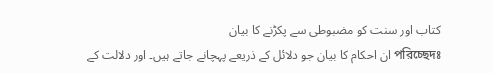کتاب اور سنت کو مضبوطی سے پکڑنے کا بیان
পরিচ্ছেদঃ ان احکام کا بیان جو دلائل کے ذریعے پہچانے جاتے ہیں۔ اور دلالت کے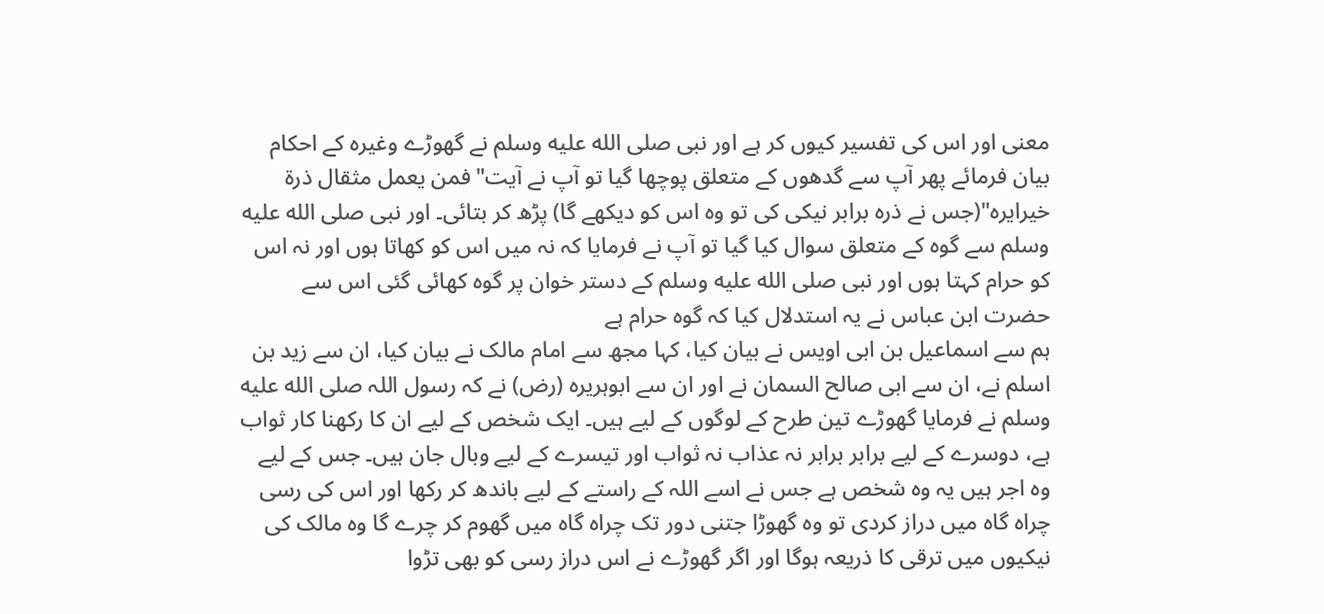معنی اور اس کی تفسیر کیوں کر ہے اور نبی صلى الله عليه وسلم نے گھوڑے وغیرہ کے احکام بیان فرمائے پھر آپ سے گدھوں کے متعلق پوچھا گیا تو آپ نے آیت"فمن یعمل مثقال ذرۃ خیرایرہ"(جس نے ذرہ برابر نیکی کی تو وہ اس کو دیکھے گا) پڑھ کر بتائی۔ اور نبی صلى الله عليه وسلم سے گوہ کے متعلق سوال کیا گیا تو آپ نے فرمایا کہ نہ میں اس کو کھاتا ہوں اور نہ اس کو حرام کہتا ہوں اور نبی صلى الله عليه وسلم کے دستر خوان پر گوہ کھائی گئی اس سے حضرت ابن عباس نے یہ استدلال کیا کہ گوہ حرام ہے
ہم سے اسماعیل بن ابی اویس نے بیان کیا، کہا مجھ سے امام مالک نے بیان کیا، ان سے زید بن اسلم نے، ان سے ابی صالح السمان نے اور ان سے ابوہریرہ (رض) نے کہ رسول اللہ صلى الله عليه وسلم نے فرمایا گھوڑے تین طرح کے لوگوں کے لیے ہیں۔ ایک شخص کے لیے ان کا رکھنا کار ثواب ہے، دوسرے کے لیے برابر برابر نہ عذاب نہ ثواب اور تیسرے کے لیے وبال جان ہیں۔ جس کے لیے وہ اجر ہیں یہ وہ شخص ہے جس نے اسے اللہ کے راستے کے لیے باندھ کر رکھا اور اس کی رسی چراہ گاہ میں دراز کردی تو وہ گھوڑا جتنی دور تک چراہ گاہ میں گھوم کر چرے گا وہ مالک کی نیکیوں میں ترقی کا ذریعہ ہوگا اور اگر گھوڑے نے اس دراز رسی کو بھی تڑوا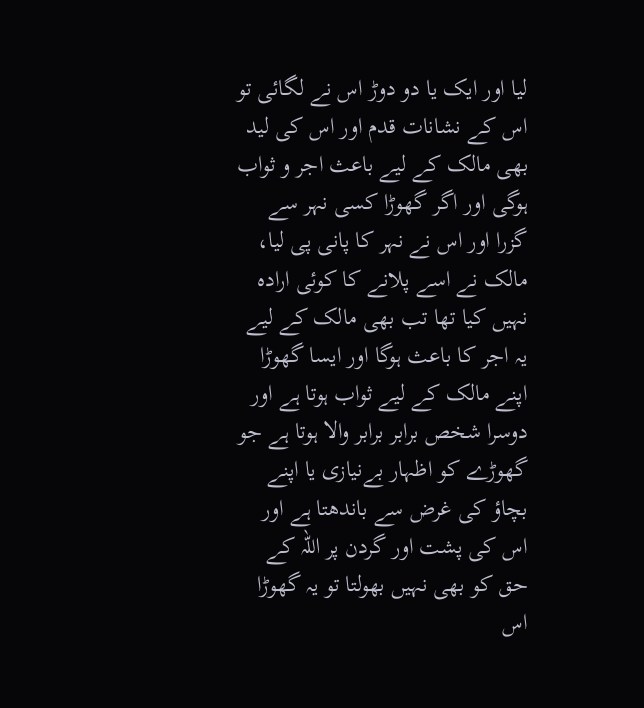لیا اور ایک یا دو دوڑ اس نے لگائی تو اس کے نشانات قدم اور اس کی لید بھی مالک کے لیے باعث اجر و ثواب ہوگی اور اگر گھوڑا کسی نہر سے گزرا اور اس نے نہر کا پانی پی لیا، مالک نے اسے پلانے کا کوئی ارادہ نہیں کیا تھا تب بھی مالک کے لیے یہ اجر کا باعث ہوگا اور ایسا گھوڑا اپنے مالک کے لیے ثواب ہوتا ہے اور دوسرا شخص برابر برابر والا ہوتا ہے جو گھوڑے کو اظہار بےنیازی یا اپنے بچاؤ کی غرض سے باندھتا ہے اور اس کی پشت اور گردن پر اللہ کے حق کو بھی نہیں بھولتا تو یہ گھوڑا اس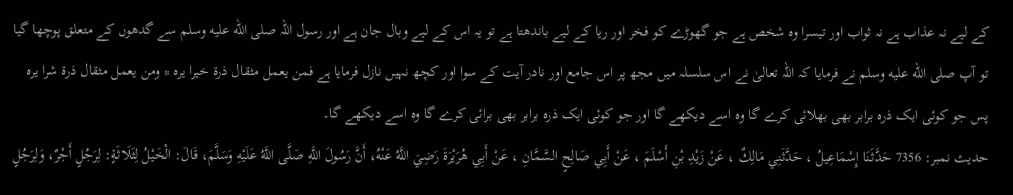کے لیے نہ عذاب ہے نہ ثواب اور تیسرا وہ شخص ہے جو گھوڑے کو فخر اور ریا کے لیے باندھتا ہے تو یہ اس کے لیے وبال جان ہے اور رسول اللہ صلى الله عليه وسلم سے گدھوں کے متعلق پوچھا گیا تو آپ صلى الله عليه وسلم نے فرمایا کہ اللہ تعالیٰ نے اس سلسلہ میں مجھ پر اس جامع اور نادر آیت کے سوا اور کچھ نہیں نازل فرمایا ہے فمن يعمل مثقال ذرة خيرا يره * ومن يعمل مثقال ذرة شرا يره پس جو کوئی ایک ذرہ برابر بھی بھلائی کرے گا وہ اسے دیکھے گا اور جو کوئی ایک ذرہ برابر بھی برائی کرے گا وہ اسے دیکھے گا۔
حدیث نمبر: 7356 حَدَّثَنَا إِسْمَاعِيلُ ، حَدَّثَنِي مَالِكٌ ، عَنْ زَيْدِ بْنِ أَسْلَمَ ، عَنْ أَبِي صَالِحٍ السَّمَّانِ ، عَنْ أَبِي هُرَيْرَةَ رَضِيَ اللَّهُ عَنْهُ، أَنَّ رَسُولَ اللَّهِ صَلَّى اللَّهُ عَلَيْهِ وَسَلَّمَ، قَالَ: الْخَيْلُ لِثَلَاثَةٍ: لِرَجُلٍ أَجْرٌ، وَلِرَجُلٍ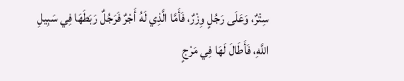سِتْرٌ، وَعَلَى رَجُلٍ وِزْرٌ، فَأَمَّا الَّذِي لَهُ أَجْرٌ فَرَجُلٌ رَبَطَهَا فِي سَبِيلِ اللَّهِ، فَأَطَالَ لَهَا فِي مَرْجٍ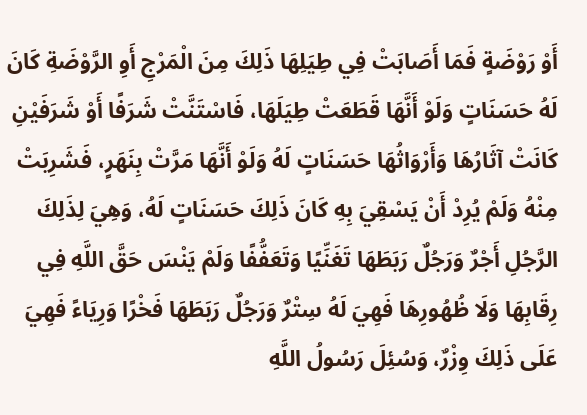أَوْ رَوْضَةٍ فَمَا أَصَابَتْ فِي طِيَلِهَا ذَلِكَ مِنَ الْمَرْجِ أَوِ الرَّوْضَةِ كَانَ لَهُ حَسَنَاتٍ وَلَوْ أَنَّهَا قَطَعَتْ طِيَلَهَا، فَاسْتَنَّتْ شَرَفًا أَوْ شَرَفَيْنِ كَانَتْ آثَارُهَا وَأَرْوَاثُهَا حَسَنَاتٍ لَهُ وَلَوْ أَنَّهَا مَرَّتْ بِنَهَرٍ، فَشَرِبَتْ مِنْهُ وَلَمْ يُرِدْ أَنْ يَسْقِيَ بِهِ كَانَ ذَلِكَ حَسَنَاتٍ لَهُ، وَهِيَ لِذَلِكَ الرَّجُلِ أَجْرٌ وَرَجُلٌ رَبَطَهَا تَغَنِّيًا وَتَعَفُّفًا وَلَمْ يَنْسَ حَقَّ اللَّهِ فِي رِقَابِهَا وَلَا ظُهُورِهَا فَهِيَ لَهُ سِتْرٌ وَرَجُلٌ رَبَطَهَا فَخْرًا وَرِيَاءً فَهِيَ عَلَى ذَلِكَ وِزْرٌ، وَسُئِلَ رَسُولُ اللَّهِ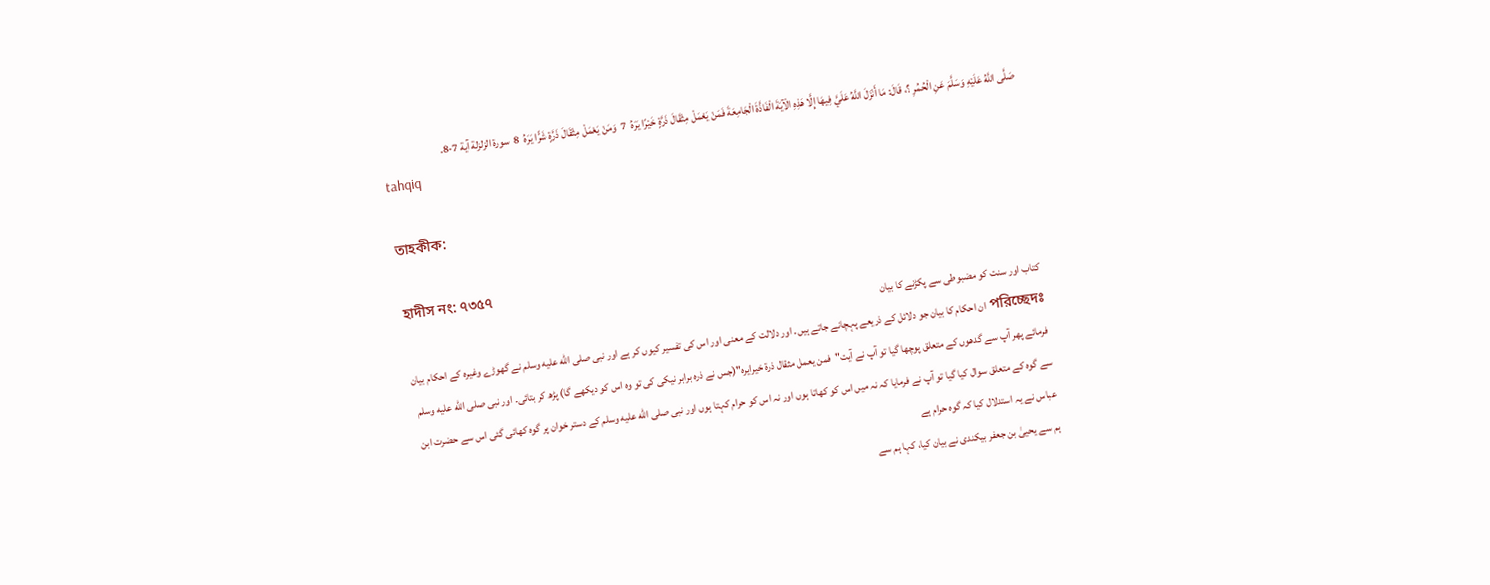صَلَّى اللَّهُ عَلَيْهِ وَسَلَّمَ عَنِ الْحُمُرِ ؟، قَالَ: مَا أَنْزَلَ اللَّهُ عَلَيَّ فِيهَا إِلَّا هَذِهِ الْآيَةَ الْفَاذَّةَ الْجَامِعَةَ فَمَنْ يَعْمَلْ مِثْقَالَ ذَرَّةٍ خَيْرًا يَرَهُ  7  وَمَنْ يَعْمَلْ مِثْقَالَ ذَرَّةٍ شَرًّا يَرَهُ  8  سورة الزلزلة آية 7-8.
tahqiq

তাহকীক:

হাদীস নং: ৭৩৫৭
کتاب اور سنت کو مضبوطی سے پکڑنے کا بیان
পরিচ্ছেদঃ ان احکام کا بیان جو دلائل کے ذریعے پہچانے جاتے ہیں۔ اور دلالت کے معنی اور اس کی تفسیر کیوں کر ہے اور نبی صلى الله عليه وسلم نے گھوڑے وغیرہ کے احکام بیان فرمائے پھر آپ سے گدھوں کے متعلق پوچھا گیا تو آپ نے آیت"فمن یعمل مثقال ذرۃ خیرایرہ"(جس نے ذرہ برابر نیکی کی تو وہ اس کو دیکھے گا) پڑھ کر بتائی۔ اور نبی صلى الله عليه وسلم سے گوہ کے متعلق سوال کیا گیا تو آپ نے فرمایا کہ نہ میں اس کو کھاتا ہوں اور نہ اس کو حرام کہتا ہوں اور نبی صلى الله عليه وسلم کے دستر خوان پر گوہ کھائی گئی اس سے حضرت ابن عباس نے یہ استدلال کیا کہ گوہ حرام ہے
ہم سے یحییٰ بن جعفر بیکندی نے بیان کیا، کہا ہم سے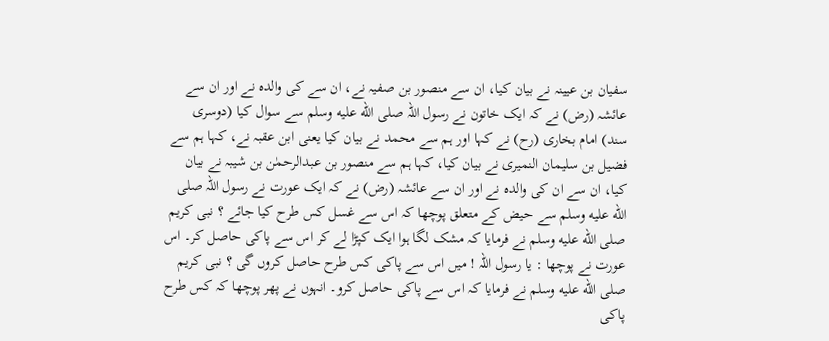سفیان بن عیینہ نے بیان کیا، ان سے منصور بن صفیہ نے، ان سے کی والدہ نے اور ان سے عائشہ (رض) نے کہ ایک خاتون نے رسول اللہ صلى الله عليه وسلم سے سوال کیا (دوسری سند) امام بخاری (رح) نے کہا اور ہم سے محمد نے بیان کیا یعنی ابن عقبہ نے، کہا ہم سے فضیل بن سلیمان النمیری نے بیان کیا، کہا ہم سے منصور بن عبدالرحمٰن بن شیبہ نے بیان کیا، ان سے ان کی والدہ نے اور ان سے عائشہ (رض) نے کہ ایک عورت نے رسول اللہ صلى الله عليه وسلم سے حیض کے متعلق پوچھا کہ اس سے غسل کس طرح کیا جائے ؟ نبی کریم صلى الله عليه وسلم نے فرمایا کہ مشک لگا ہوا ایک کپڑا لے کر اس سے پاکی حاصل کر۔ اس عورت نے پوچھا : یا رسول اللہ ! میں اس سے پاکی کس طرح حاصل کروں گی ؟ نبی کریم صلى الله عليه وسلم نے فرمایا کہ اس سے پاکی حاصل کرو۔ انہوں نے پھر پوچھا کہ کس طرح پاکی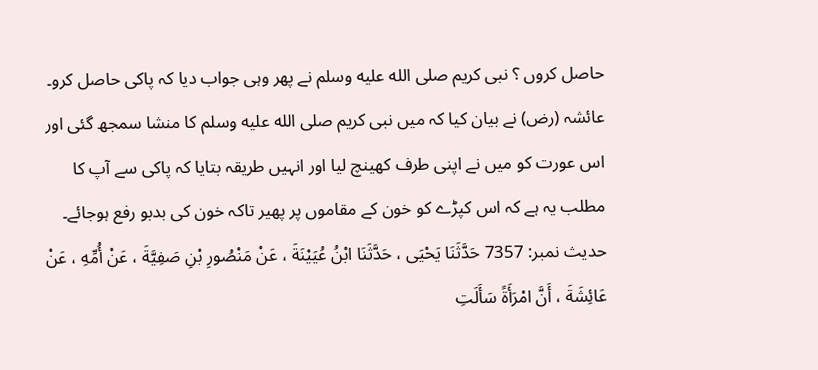حاصل کروں ؟ نبی کریم صلى الله عليه وسلم نے پھر وہی جواب دیا کہ پاکی حاصل کرو۔ عائشہ (رض) نے بیان کیا کہ میں نبی کریم صلى الله عليه وسلم کا منشا سمجھ گئی اور اس عورت کو میں نے اپنی طرف کھینچ لیا اور انہیں طریقہ بتایا کہ پاکی سے آپ کا مطلب یہ ہے کہ اس کپڑے کو خون کے مقاموں پر پھیر تاکہ خون کی بدبو رفع ہوجائے۔
حدیث نمبر: 7357 حَدَّثَنَا يَحْيَى ، حَدَّثَنَا ابْنُ عُيَيْنَةَ ، عَنْ مَنْصُورِ بْنِ صَفِيَّةَ ، عَنْ أُمِّهِ ، عَنْ عَائِشَةَ ، أَنَّ امْرَأَةً سَأَلَتِ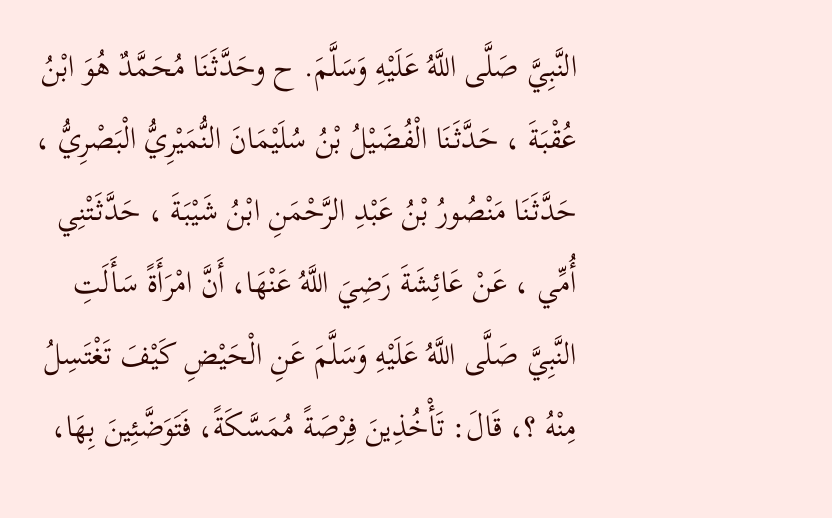النَّبِيَّ صَلَّى اللَّهُ عَلَيْهِ وَسَلَّمَ. ح وحَدَّثَنَا مُحَمَّدٌ هُوَ ابْنُ عُقْبَةَ ، حَدَّثَنَا الْفُضَيْلُ بْنُ سُلَيْمَانَ النُّمَيْرِيُّ الْبَصْرِيُّ ، حَدَّثَنَا مَنْصُورُ بْنُ عَبْدِ الرَّحْمَنِ ابْنُ شَيْبَةَ ، حَدَّثَتْنِي أُمِّي ، عَنْ عَائِشَةَ رَضِيَ اللَّهُ عَنْهَا، أَنَّ امْرَأَةً سَأَلَتِ النَّبِيَّ صَلَّى اللَّهُ عَلَيْهِ وَسَلَّمَ عَنِ الْحَيْضِ كَيْفَ تَغْتَسِلُ مِنْهُ ؟، قَالَ: تَأْخُذِينَ فِرْصَةً مُمَسَّكَةً، فَتَوَضَّئِينَ بِهَا،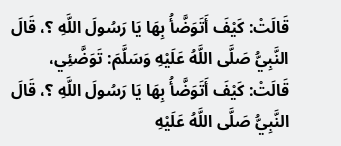قَالَتْ: كَيْفَ أَتَوَضَّأُ بِهَا يَا رَسُولَ اللَّهِ ؟، قَالَ النَّبِيُّ صَلَّى اللَّهُ عَلَيْهِ وَسَلَّمَ: تَوَضَّئِي، قَالَتْ: كَيْفَ أَتَوَضَّأُ بِهَا يَا رَسُولَ اللَّهِ ؟، قَالَ النَّبِيُّ صَلَّى اللَّهُ عَلَيْهِ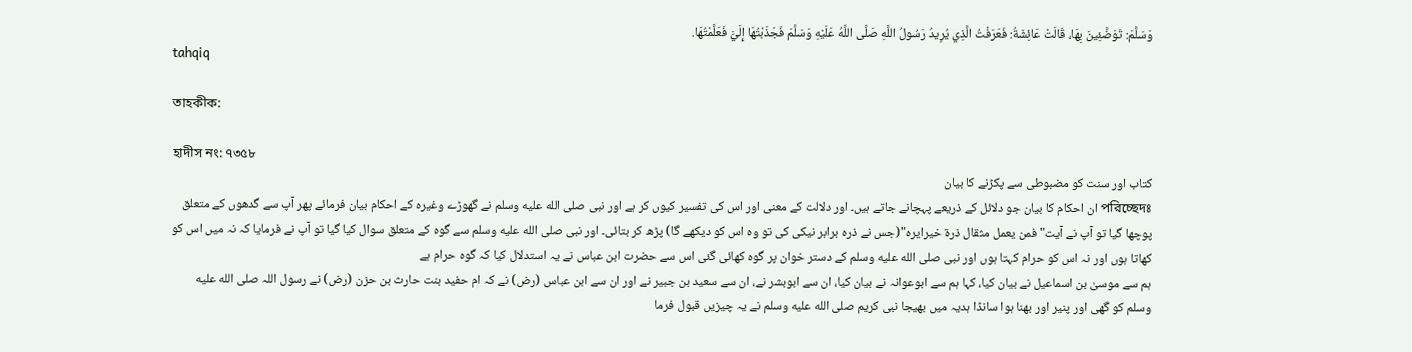وَسَلَّمَ: تَوَضَّئِينَ بِهَا، قَالَتْ عَائِشَةُ: فَعَرَفْتُ الَّذِي يُرِيدُ رَسُولُ اللَّهِ صَلَّى اللَّهُ عَلَيْهِ وَسَلَّمَ فَجَذَبْتُهَا إِلَيَّ فَعَلَّمْتُهَا.
tahqiq

তাহকীক:

হাদীস নং: ৭৩৫৮
کتاب اور سنت کو مضبوطی سے پکڑنے کا بیان
পরিচ্ছেদঃ ان احکام کا بیان جو دلائل کے ذریعے پہچانے جاتے ہیں۔ اور دلالت کے معنی اور اس کی تفسیر کیوں کر ہے اور نبی صلى الله عليه وسلم نے گھوڑے وغیرہ کے احکام بیان فرمائے پھر آپ سے گدھوں کے متعلق پوچھا گیا تو آپ نے آیت"فمن یعمل مثقال ذرۃ خیرایرہ"(جس نے ذرہ برابر نیکی کی تو وہ اس کو دیکھے گا) پڑھ کر بتائی۔ اور نبی صلى الله عليه وسلم سے گوہ کے متعلق سوال کیا گیا تو آپ نے فرمایا کہ نہ میں اس کو کھاتا ہوں اور نہ اس کو حرام کہتا ہوں اور نبی صلى الله عليه وسلم کے دستر خوان پر گوہ کھائی گئی اس سے حضرت ابن عباس نے یہ استدلال کیا کہ گوہ حرام ہے
ہم سے موسیٰ بن اسماعیل نے بیان کیا، کہا ہم سے ابوعوانہ نے بیان کیا، ان سے ابوبشر نے، ان سے سعید بن جبیر نے اور ان سے ابن عباس (رض) نے کہ ام حفید بنت حارث بن حزن (رض) نے رسول اللہ صلى الله عليه وسلم کو گھی اور پنیر اور بھنا ہوا سانڈا ہدیہ میں بھیجا نبی کریم صلى الله عليه وسلم نے یہ چیزیں قبول فرما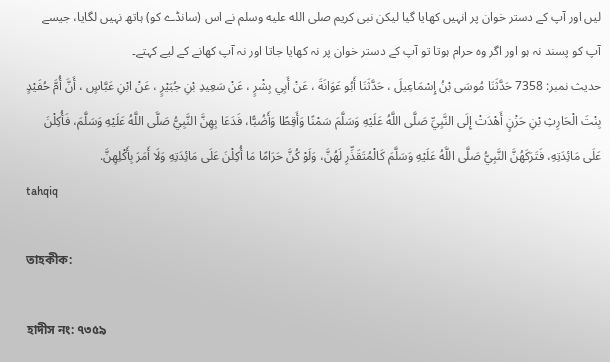لیں اور آپ کے دستر خوان پر انہیں کھایا گیا لیکن نبی کریم صلى الله عليه وسلم نے اس (سانڈے کو) ہاتھ نہیں لگایا، جیسے آپ کو پسند نہ ہو اور اگر وہ حرام ہوتا تو آپ کے دستر خوان پر نہ کھایا جاتا اور نہ آپ کھانے کے لیے کہتے۔
حدیث نمبر: 7358 حَدَّثَنَا مُوسَى بْنُ إِسْمَاعِيلَ ، حَدَّثَنَا أَبُو عَوَانَةَ ، عَنْ أَبِي بِشْرٍ ، عَنْ سَعِيدِ بْنِ جُبَيْرٍ ، عَنْ ابْنِ عَبَّاسٍ ، أَنَّ أُمَّ حُفَيْدٍ بِنْتَ الْحَارِثِ بْنِ حَزْنٍ أَهْدَتْ إِلَى النَّبِيِّ صَلَّى اللَّهُ عَلَيْهِ وَسَلَّمَ سَمْنًا وَأَقِطًا وَأَضُبًّا، فَدَعَا بِهِنَّ النَّبِيُّ صَلَّى اللَّهُ عَلَيْهِ وَسَلَّمَ، فَأُكِلْنَ عَلَى مَائِدَتِهِ، فَتَرَكَهُنَّ النَّبِيُّ صَلَّى اللَّهُ عَلَيْهِ وَسَلَّمَ كَالْمُتَقَذِّرِ لَهُنَّ، وَلَوْ كُنَّ حَرَامًا مَا أُكِلْنَ عَلَى مَائِدَتِهِ وَلَا أَمَرَ بِأَكْلِهِنَّ.
tahqiq

তাহকীক:

হাদীস নং: ৭৩৫৯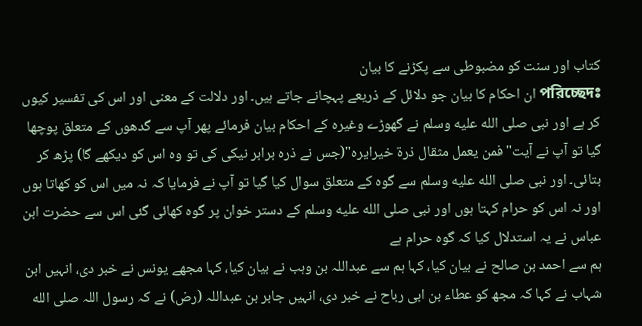کتاب اور سنت کو مضبوطی سے پکڑنے کا بیان
পরিচ্ছেদঃ ان احکام کا بیان جو دلائل کے ذریعے پہچانے جاتے ہیں۔ اور دلالت کے معنی اور اس کی تفسیر کیوں کر ہے اور نبی صلى الله عليه وسلم نے گھوڑے وغیرہ کے احکام بیان فرمائے پھر آپ سے گدھوں کے متعلق پوچھا گیا تو آپ نے آیت"فمن یعمل مثقال ذرۃ خیرایرہ"(جس نے ذرہ برابر نیکی کی تو وہ اس کو دیکھے گا) پڑھ کر بتائی۔ اور نبی صلى الله عليه وسلم سے گوہ کے متعلق سوال کیا گیا تو آپ نے فرمایا کہ نہ میں اس کو کھاتا ہوں اور نہ اس کو حرام کہتا ہوں اور نبی صلى الله عليه وسلم کے دستر خوان پر گوہ کھائی گئی اس سے حضرت ابن عباس نے یہ استدلال کیا کہ گوہ حرام ہے
ہم سے احمد بن صالح نے بیان کیا، کہا ہم سے عبداللہ بن وہب نے بیان کیا، کہا مجھے یونس نے خبر دی، انہیں ابن شہاب نے کہا کہ مجھ کو عطاء بن ابی رباح نے خبر دی، انہیں جابر بن عبداللہ (رض) نے کہ رسول اللہ صلى الله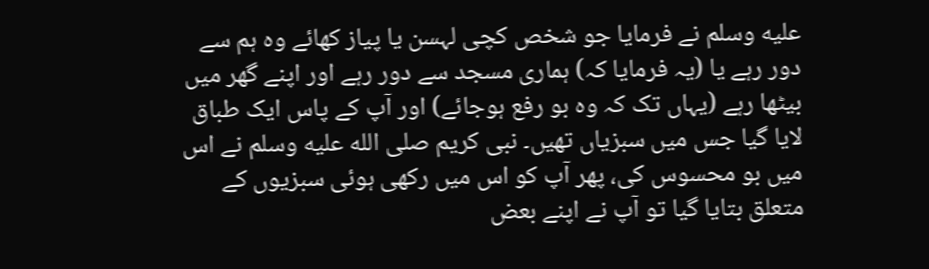عليه وسلم نے فرمایا جو شخص کچی لہسن یا پیاز کھائے وہ ہم سے دور رہے یا (یہ فرمایا کہ) ہماری مسجد سے دور رہے اور اپنے گھر میں بیٹھا رہے (یہاں تک کہ وہ بو رفع ہوجائے) اور آپ کے پاس ایک طباق لایا گیا جس میں سبزیاں تھیں۔ نبی کریم صلى الله عليه وسلم نے اس میں بو محسوس کی، پھر آپ کو اس میں رکھی ہوئی سبزیوں کے متعلق بتایا گیا تو آپ نے اپنے بعض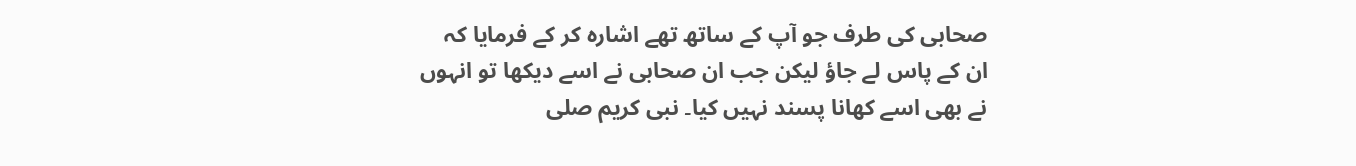صحابی کی طرف جو آپ کے ساتھ تھے اشارہ کر کے فرمایا کہ ان کے پاس لے جاؤ لیکن جب ان صحابی نے اسے دیکھا تو انہوں نے بھی اسے کھانا پسند نہیں کیا۔ نبی کریم صلى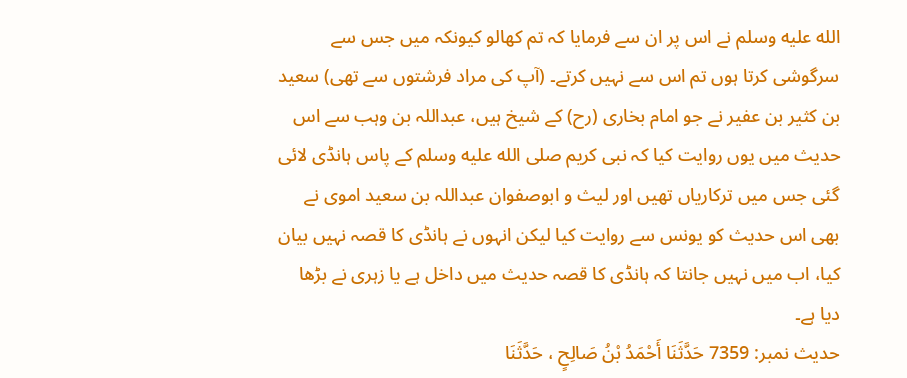الله عليه وسلم نے اس پر ان سے فرمایا کہ تم کھالو کیونکہ میں جس سے سرگوشی کرتا ہوں تم اس سے نہیں کرتے۔ (آپ کی مراد فرشتوں سے تھی) سعید بن کثیر بن عفیر نے جو امام بخاری (رح) کے شیخ ہیں، عبداللہ بن وہب سے اس حدیث میں یوں روایت کیا کہ نبی کریم صلى الله عليه وسلم کے پاس ہانڈی لائی گئی جس میں ترکاریاں تھیں اور لیث و ابوصفوان عبداللہ بن سعید اموی نے بھی اس حدیث کو یونس سے روایت کیا لیکن انہوں نے ہانڈی کا قصہ نہیں بیان کیا، اب میں نہیں جانتا کہ ہانڈی کا قصہ حدیث میں داخل ہے یا زہری نے بڑھا دیا ہے۔
حدیث نمبر: 7359 حَدَّثَنَا أَحْمَدُ بْنُ صَالِحٍ ، حَدَّثَنَا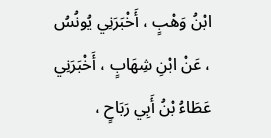ابْنُ وَهْبٍ ، أَخْبَرَنِي يُونُسُ ، عَنْ ابْنِ شِهَابٍ ، أَخْبَرَنِي عَطَاءُ بْنُ أَبِي رَبَاحٍ ،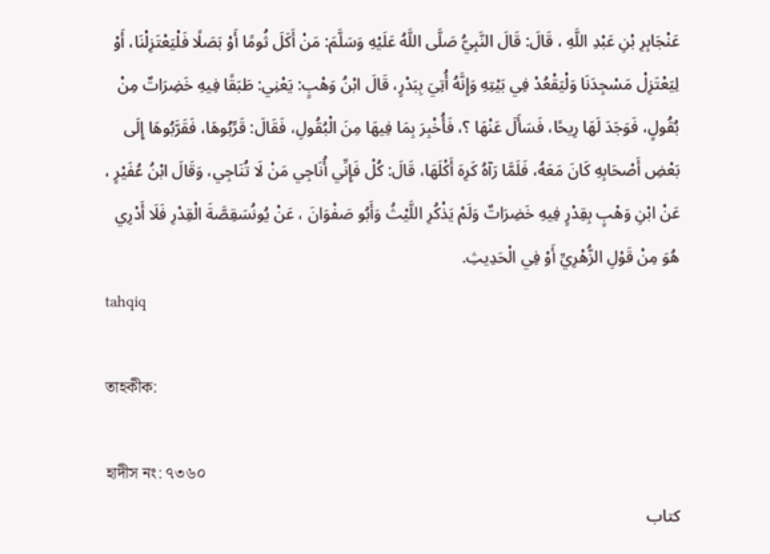عَنْجَابِرِ بْنِ عَبْدِ اللَّهِ ، قَالَ: قَالَ النَّبِيُّ صَلَّى اللَّهُ عَلَيْهِ وَسَلَّمَ: مَنْ أَكَلَ ثُومًا أَوْ بَصَلًا فَلْيَعْتَزِلْنَا، أَوْ لِيَعْتَزِلْ مَسْجِدَنَا وَلْيَقْعُدْ فِي بَيْتِهِ وَإِنَّهُ أُتِيَ بِبَدْرٍ، قَالَ ابْنُ وَهْبٍ: يَعْنِي: طَبَقًا فِيهِ خَضِرَاتٌ مِنْ بُقُولٍ، فَوَجَدَ لَهَا رِيحًا، فَسَأَلَ عَنْهَا ؟، فَأُخْبِرَ بِمَا فِيهَا مِنَ الْبُقُولِ، فَقَالَ: قَرِّبُوهَا، فَقَرَّبُوهَا إِلَى بَعْضِ أَصْحَابِهِ كَانَ مَعَهُ، فَلَمَّا رَآهُ كَرِهَ أَكْلَهَا، قَالَ: كُلْ فَإِنِّي أُنَاجِي مَنْ لَا تُنَاجِي، وَقَالَ ابْنُ عُفَيْرٍ ، عَنْ ابْنِ وَهْبٍ بِقِدْرٍ فِيهِ خَضِرَاتٌ وَلَمْ يَذْكُرِ اللَّيْثُ وَأَبُو صَفْوَانَ ، عَنْ يُونُسَقِصَّةَ الْقِدْرِ فَلَا أَدْرِي هُوَ مِنْ قَوْلِ الزُّهْرِيِّ أَوْ فِي الْحَدِيثِ.
tahqiq

তাহকীক:

হাদীস নং: ৭৩৬০
کتاب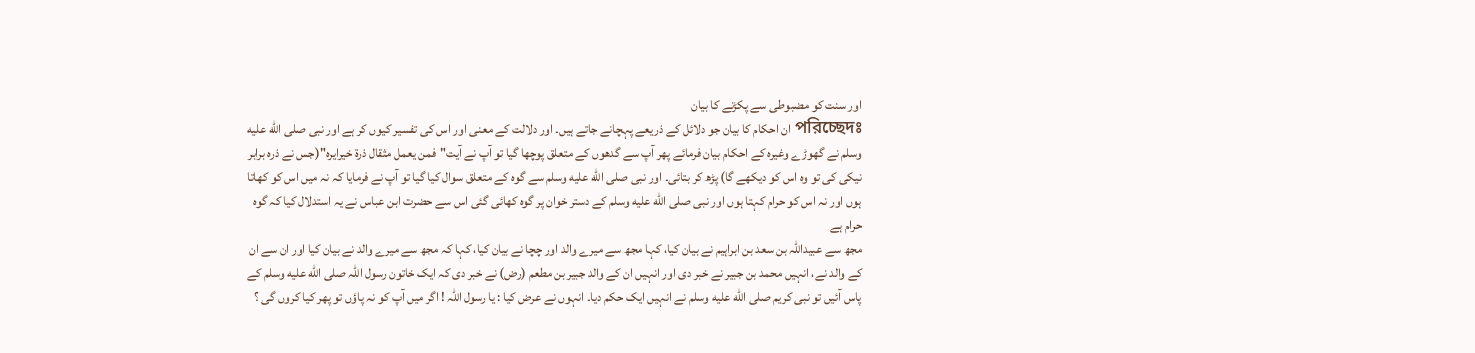اور سنت کو مضبوطی سے پکڑنے کا بیان
পরিচ্ছেদঃ ان احکام کا بیان جو دلائل کے ذریعے پہچانے جاتے ہیں۔ اور دلالت کے معنی اور اس کی تفسیر کیوں کر ہے اور نبی صلى الله عليه وسلم نے گھوڑے وغیرہ کے احکام بیان فرمائے پھر آپ سے گدھوں کے متعلق پوچھا گیا تو آپ نے آیت"فمن یعمل مثقال ذرۃ خیرایرہ"(جس نے ذرہ برابر نیکی کی تو وہ اس کو دیکھے گا) پڑھ کر بتائی۔ اور نبی صلى الله عليه وسلم سے گوہ کے متعلق سوال کیا گیا تو آپ نے فرمایا کہ نہ میں اس کو کھاتا ہوں اور نہ اس کو حرام کہتا ہوں اور نبی صلى الله عليه وسلم کے دستر خوان پر گوہ کھائی گئی اس سے حضرت ابن عباس نے یہ استدلال کیا کہ گوہ حرام ہے
مجھ سے عبیداللہ بن سعد بن ابراہیم نے بیان کیا، کہا مجھ سے میرے والد اور چچا نے بیان کیا، کہا کہ مجھ سے میرے والد نے بیان کیا اور ان سے ان کے والد نے، انہیں محمد بن جبیر نے خبر دی اور انہیں ان کے والد جبیر بن مطعم (رض) نے خبر دی کہ ایک خاتون رسول اللہ صلى الله عليه وسلم کے پاس آئیں تو نبی کریم صلى الله عليه وسلم نے انہیں ایک حکم دیا۔ انہوں نے عرض کیا : یا رسول اللہ ! اگر میں آپ کو نہ پاؤں تو پھر کیا کروں گی ؟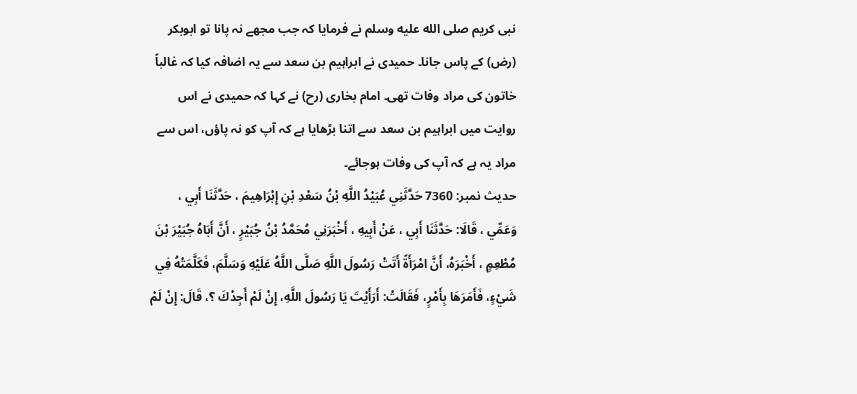نبی کریم صلى الله عليه وسلم نے فرمایا کہ جب مجھے نہ پانا تو ابوبکر (رض) کے پاس جانا۔ حمیدی نے ابراہیم بن سعد سے یہ اضافہ کیا کہ غالباً خاتون کی مراد وفات تھی۔ امام بخاری (رح) نے کہا کہ حمیدی نے اس روایت میں ابراہیم بن سعد سے اتنا بڑھایا ہے کہ آپ کو نہ پاؤں، اس سے مراد یہ ہے کہ آپ کی وفات ہوجائے۔
حدیث نمبر: 7360 حَدَّثَنِي عُبَيْدُ اللَّهِ بْنُ سَعْدِ بْنِ إِبْرَاهِيمَ ، حَدَّثَنَا أَبِي ،  وَعَمِّي ، قَالَا: حَدَّثَنَا أَبِي ، عَنْ أَبِيهِ ، أَخْبَرَنِي مُحَمَّدُ بْنُ جُبَيْرٍ ، أَنَّ أَبَاهُ جُبَيْرَ بْنَ مُطْعِمٍ ، أَخْبَرَهُ، أَنَّ امْرَأَةً أَتَتْ رَسُولَ اللَّهِ صَلَّى اللَّهُ عَلَيْهِ وَسَلَّمَ، فَكَلَّمَتْهُ فِي شَيْءٍ، فَأَمَرَهَا بِأَمْرٍ، فَقَالَتْ: أَرَأَيْتَ يَا رَسُولَ اللَّهِ، إِنْ لَمْ أَجِدْكَ ؟، قَالَ: إِنْ لَمْ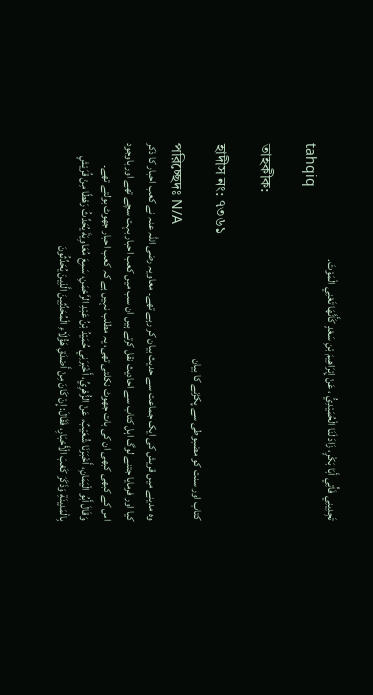تَجِدِينِي فَأْتِي أَبَا بَكْرٍ، زَادَ لَنَا الْحُمَيْدِيُّ ، عَنْ إِبْرَاهِيمَ بْنِ سَعْدٍ كَأَنَّهَا تَعْنِي الْمَوْتَ.
tahqiq

তাহকীক:

হাদীস নং: ৭৩৬১
کتاب اور سنت کو مضبوطی سے پکڑنے کا بیان
পরিচ্ছেদঃ N/A
وہ مدینے میں قریش کی ایک جماعت سے حدیث بیان کر رہے تھے۔ معاویہ رضی اللہ عنہ نے کعب احبار کا ذکر کیا اور فرمایا جتنے لوگ اہل کتاب سے احادیث نقل کرتے ہیں ان سب میں کعب احبار بہت سچے تھے اور باوجود اس کے کبھی کبھی ان کی بات جھوٹ نکلتی تھی، یہ مطلب نہیں ہے کہ کعب احبار جھوٹ بولتے تھے۔
وَقَالَ أَبُو الْيَمَانِ، أَخْبَرَنَا شُعَيْبٌ، عَنْ الزُّهْرِيِّ، أَخْبَرَنِي حُمَيْدُ بْنُ عَبْدِ الرَّحْمَنِ، سَمِعَ مُعَاوِيَةَ يُحَدِّثُ رَهْطًا مِنْ قُرَيْشٍ بِالْمَدِينَةِ وَذَكَرَ كَعْبَ الْأَحْبَارِ، فَقَالَ: إِنْ كَانَ مِنْ أَصْدَقِ هَؤُلَاءِ الْمُحَدِّثِينَ الَّذِينَ يُحَدِّثُونَ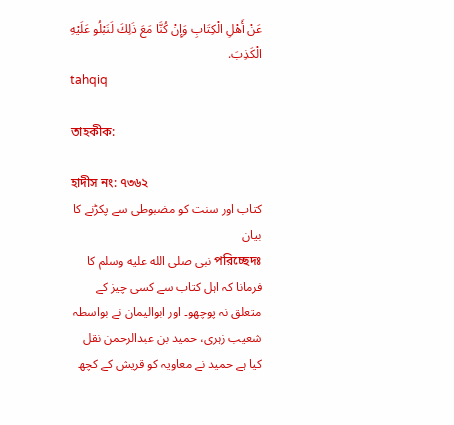عَنْ أَهْلِ الْكِتَابِ وَإِنْ كُنَّا مَعَ ذَلِكَ لَنَبْلُو عَلَيْهِ الْكَذِبَ.
tahqiq

তাহকীক:

হাদীস নং: ৭৩৬২
کتاب اور سنت کو مضبوطی سے پکڑنے کا بیان
পরিচ্ছেদঃ نبی صلى الله عليه وسلم کا فرمانا کہ اہل کتاب سے کسی چیز کے متعلق نہ پوچھو۔ اور ابوالیمان نے بواسطہ شعیب زہری، حمید بن عبدالرحمن نقل کیا ہے حمید نے معاویہ کو قریش کے کچھ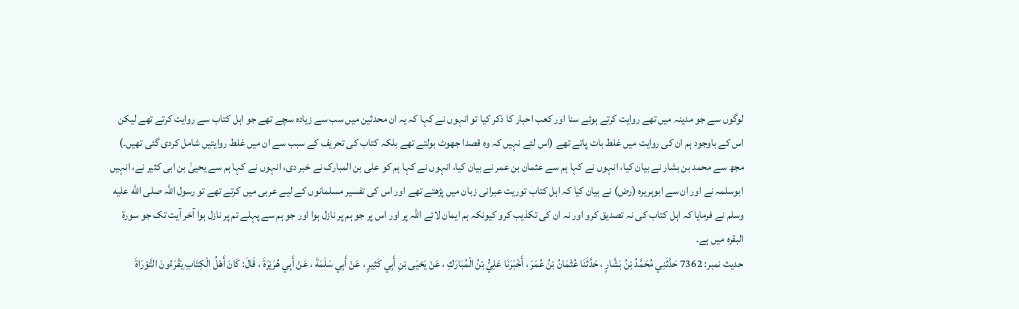لوگوں سے جو مدینہ میں تھے روایت کرتے ہوئے سنا اور کعب احبار کا ذکر کیا تو انہوں نے کہا کہ یہ ان محدثین میں سب سے زیادہ سچے تھے جو اہل کتاب سے روایت کرتے تھے لیکن اس کے باوجود ہم ان کی روایت میں غلط بات پاتے تھے (اس لئے نہیں کہ وہ قصدا جھوٹ بولتے تھے بلکہ کتاب کی تحریف کے سبب سے ان میں غلط روایتیں شامل کردی گئی تھیں۔)
مجھ سے محمد بن بشار نے بیان کیا، انہوں نے کہا ہم سے عثمان بن عمر نے بیان کیا، انہوں نے کہا ہم کو علی بن المبارک نے خبر دی، انہوں نے کہا ہم سے یحییٰ بن ابی کثیر نے، انہیں ابوسلمہ نے اور ان سے ابوہریرہ (رض) نے بیان کیا کہ اہل کتاب توریت عبرانی زبان میں پڑھتے تھے اور اس کی تفسیر مسلمانوں کے لیے عربی میں کرتے تھے تو رسول اللہ صلى الله عليه وسلم نے فرمایا کہ اہل کتاب کی نہ تصدیق کرو اور نہ ان کی تکذیب کرو کیونکہ ہم ایمان لائے اللہ پر اور اس پر جو ہم پر نازل ہوا اور جو ہم سے پہلے تم پر نازل ہوا آخر آیت تک جو سورة البقرہ میں ہے۔
حدیث نمبر: 7362 حَدَّثَنِي مُحَمَّدُ بْنُ بَشَّارٍ ، حَدَّثَنَا عُثْمَانُ بْنُ عُمَرَ ، أَخْبَرَنَا عَلِيُّ بْنُ الْمُبَارَكِ ، عَنْ يَحْيَى بْنِ أَبِي كَثِيرٍ ، عَنْ أَبِي سَلَمَةَ ، عَنْ أَبِي هُرَيْرَةَ ، قَالَ: كَانَ أَهْلُ الْكِتَابِ يَقْرَءُونَ التَّوْرَاةَ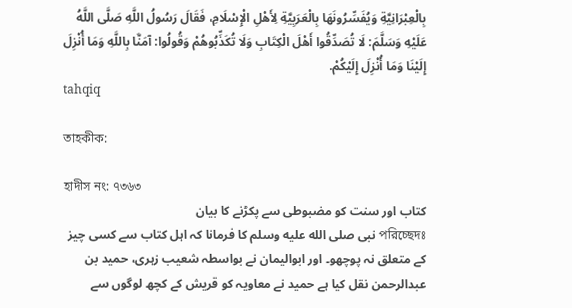بِالْعِبْرَانِيَّةِ وَيُفَسِّرُونَهَا بِالْعَرَبِيَّةِ لِأَهْلِ الْإِسْلَامِ، فَقَالَ رَسُولُ اللَّهِ صَلَّى اللَّهُ عَلَيْهِ وَسَلَّمَ: لَا تُصَدِّقُوا أَهْلَ الْكِتَابِ وَلَا تُكَذِّبُوهُمْ وَقُولُوا: آمَنَّا بِاللَّهِ وَمَا أُنْزِلَ إِلَيْنَا وَمَا أُنْزِلَ إِلَيْكُمْ.
tahqiq

তাহকীক:

হাদীস নং: ৭৩৬৩
کتاب اور سنت کو مضبوطی سے پکڑنے کا بیان
পরিচ্ছেদঃ نبی صلى الله عليه وسلم کا فرمانا کہ اہل کتاب سے کسی چیز کے متعلق نہ پوچھو۔ اور ابوالیمان نے بواسطہ شعیب زہری، حمید بن عبدالرحمن نقل کیا ہے حمید نے معاویہ کو قریش کے کچھ لوگوں سے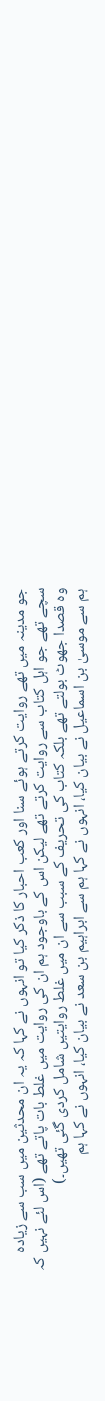جو مدینہ میں تھے روایت کرتے ہوئے سنا اور کعب احبار کا ذکر کیا تو انہوں نے کہا کہ یہ ان محدثین میں سب سے زیادہ سچے تھے جو اہل کتاب سے روایت کرتے تھے لیکن اس کے باوجود ہم ان کی روایت میں غلط بات پاتے تھے (اس لئے نہیں کہ وہ قصدا جھوٹ بولتے تھے بلکہ کتاب کی تحریف کے سبب سے ان میں غلط روایتیں شامل کردی گئی تھیں۔)
ہم سے موسیٰ بن اسماعیل نے بیان کیا، انہوں نے کہا ہم سے ابراہیم بن سعد نے بیان کیا، انہوں نے کہا ہم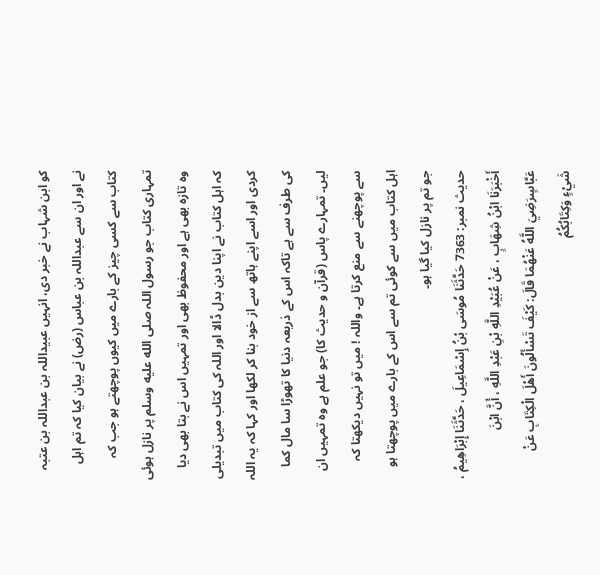کو ابن شہاب نے خبر دی، انہیں عبیداللہ بن عبداللہ بن عتبہ نے اور ان سے عبداللہ بن عباس (رض) نے بیان کیا کہ تم اہل کتاب سے کسی چیز کے بارے میں کیوں پوچھتے ہو جب کہ تمہاری کتاب جو رسول اللہ صلى الله عليه وسلم پر نازل ہوئی وہ تازہ بھی ہے اور محفوظ بھی اور تمہیں اس نے بتا بھی دیا کہ اہل کتاب نے اپنا دین بدل ڈالا اور اللہ کی کتاب میں تبدیلی کردی اور اسے اپنے ہاتھ سے از خود بنا کر لکھا اور کہا کہ یہ اللہ کی طرف سے ہے تاکہ اس کے ذریعہ دنیا کا تھوڑا سا مال کما لیں۔ تمہارے پاس (قرآن و حدیث کا) جو علم ہے وہ تمہیں ان سے پوچھنے سے منع کرتا ہے۔ واللہ ! میں تو نہیں دیکھتا کہ اہل کتاب میں سے کوئی تم سے اس کے بارے میں پوچھتا ہو جو تم پر نازل کیا گیا ہو۔
حدیث نمبر: 7363 حَدَّثَنَا مُوسَى بْنُ إِسْمَاعِيلَ ، حَدَّثَنَا إِبْرَاهِيمُ ، أَخْبَرَنَا ابْنُ شِهَابٍ ، عَنْ عُبَيْدِ اللَّهِ بْنِ عَبْدِ اللَّهِ ، أَنَّ ابْنَ عَبَّاسٍرَضِيَ اللَّهُ عَنْهُمَا قَالَ: كَيْفَ تَسْأَلُونَ أَهْلَ الْكِتَابِ عَنْ شَيْءٍ وَكِتَابُكُمُ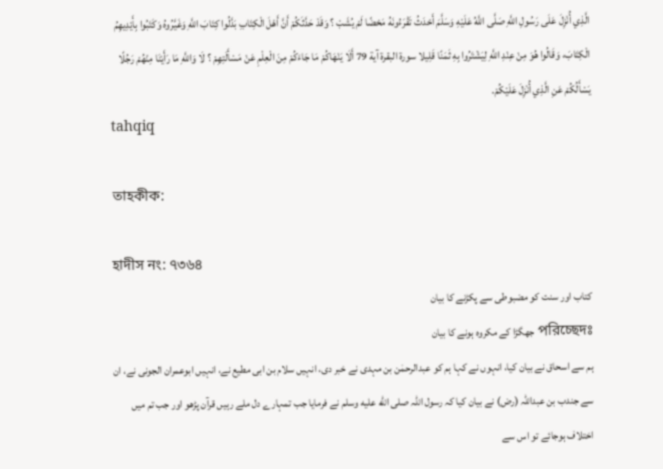الَّذِي أُنْزِلَ عَلَى رَسُولِ اللَّهِ صَلَّى اللَّهُ عَلَيْهِ وَسَلَّمَ أَحْدَثُ تَقْرَءُونَهُ مَحْضًا لَمْ يُشَبْ ؟ وَقَدْ حَدَّثَكُمْ أَنَّ أَهْلَ الْكِتَابِ بَدَّلُوا كِتَابَ اللَّهِ وَغَيَّرُوهُ وَكَتَبُوا بِأَيْدِيهِمُ الْكِتَابَ، وَقَالُوا هُوَ مِنْ عِنْدِ اللَّهِ لِيَشْتَرُوا بِهِ ثَمَنًا قَلِيلا سورة البقرة آية 79 أَلَا يَنْهَاكُمْ مَا جَاءَكُمْ مِنَ الْعِلْمِ عَنْ مَسْأَلَتِهِمْ ؟ لَا وَاللَّهِ مَا رَأَيْنَا مِنْهُمْ رَجُلًا يَسْأَلُكُمْ عَنِ الَّذِي أُنْزِلَ عَلَيْكُمْ.
tahqiq

তাহকীক:

হাদীস নং: ৭৩৬৪
کتاب اور سنت کو مضبوطی سے پکڑنے کا بیان
পরিচ্ছেদঃ جھگڑا کے مکروہ ہونے کا بیان
ہم سے اسحاق نے بیان کیا، انہوں نے کہا ہم کو عبدالرحمٰن بن مہدی نے خبر دی، انہیں سلام بن ابی مطیع نے، انہیں ابوعمران الجونی نے، ان سے جندب بن عبداللہ (رض) نے بیان کیا کہ رسول اللہ صلى الله عليه وسلم نے فرمایا جب تمہارے دل ملے رہیں قرآن پڑھو اور جب تم میں اختلاف ہوجائے تو اس سے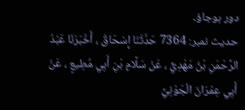دور ہوجاؤ۔
حدیث نمبر: 7364 حَدَّثَنَا إِسْحَاقُ ، أَخْبَرَنَا عَبْدُ الرَّحْمَنِ بْنُ مَهْدِيٍّ ، عَنْ سَلَّامِ بْنِ أَبِي مُطِيعٍ ، عَنْ أَبِي عِمْرَانَ الْجَوْنِيِّ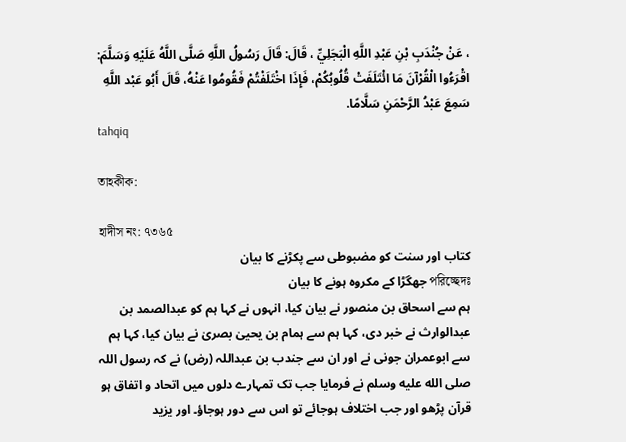، عَنْ جُنْدَبِ بْنِ عَبْدِ اللَّهِ الْبَجَلِيِّ ، قَالَ: قَالَ رَسُولُ اللَّهِ صَلَّى اللَّهُ عَلَيْهِ وَسَلَّمَ: اقْرَءُوا الْقُرْآنَ مَا ائْتَلَفَتْ قُلُوبُكُمْ، فَإِذَا اخْتَلَفْتُمْ فَقُومُوا عَنْهُ، قَالَ أَبُو عَبْد اللَّهِ سَمِعَ عَبْدُ الرَّحْمَنِ سَلَّامًا.
tahqiq

তাহকীক:

হাদীস নং: ৭৩৬৫
کتاب اور سنت کو مضبوطی سے پکڑنے کا بیان
পরিচ্ছেদঃ جھگڑا کے مکروہ ہونے کا بیان
ہم سے اسحاق بن منصور نے بیان کیا، انہوں نے کہا ہم کو عبدالصمد بن عبدالوارث نے خبر دی، کہا ہم سے ہمام بن یحییٰ بصریٰ نے بیان کیا، کہا ہم سے ابوعمران جونی نے اور ان سے جندب بن عبداللہ (رض) نے کہ رسول اللہ صلى الله عليه وسلم نے فرمایا جب تک تمہارے دلوں میں اتحاد و اتفاق ہو قرآن پڑھو اور جب اختلاف ہوجائے تو اس سے دور ہوجاؤ۔ اور یزید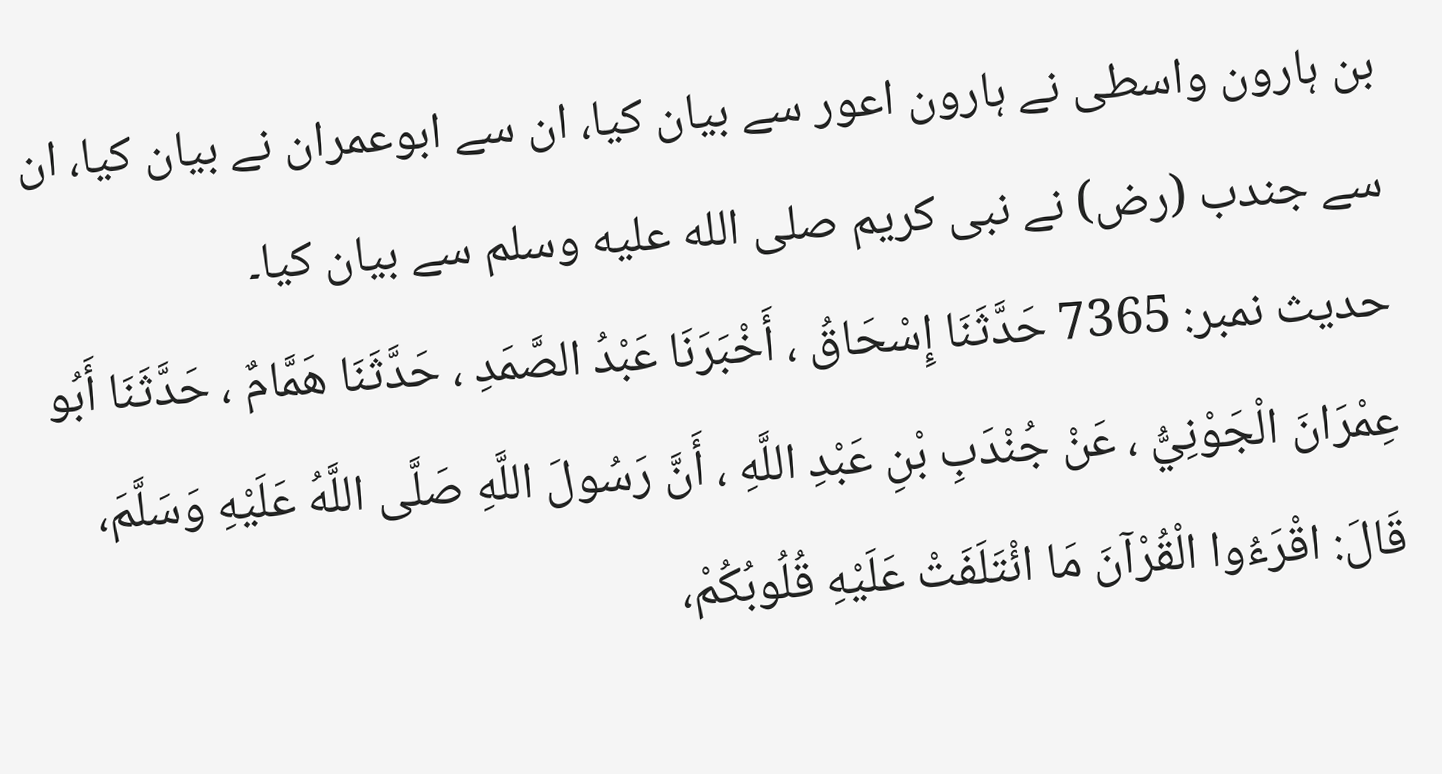بن ہارون واسطی نے ہارون اعور سے بیان کیا، ان سے ابوعمران نے بیان کیا، ان سے جندب (رض) نے نبی کریم صلى الله عليه وسلم سے بیان کیا۔
حدیث نمبر: 7365 حَدَّثَنَا إِسْحَاقُ ، أَخْبَرَنَا عَبْدُ الصَّمَدِ ، حَدَّثَنَا هَمَّامٌ ، حَدَّثَنَا أَبُو عِمْرَانَ الْجَوْنِيُّ ، عَنْ جُنْدَبِ بْنِ عَبْدِ اللَّهِ ، أَنَّ رَسُولَ اللَّهِ صَلَّى اللَّهُ عَلَيْهِ وَسَلَّمَ، قَالَ: اقْرَءُوا الْقُرْآنَ مَا ائْتَلَفَتْ عَلَيْهِ قُلُوبُكُمْ،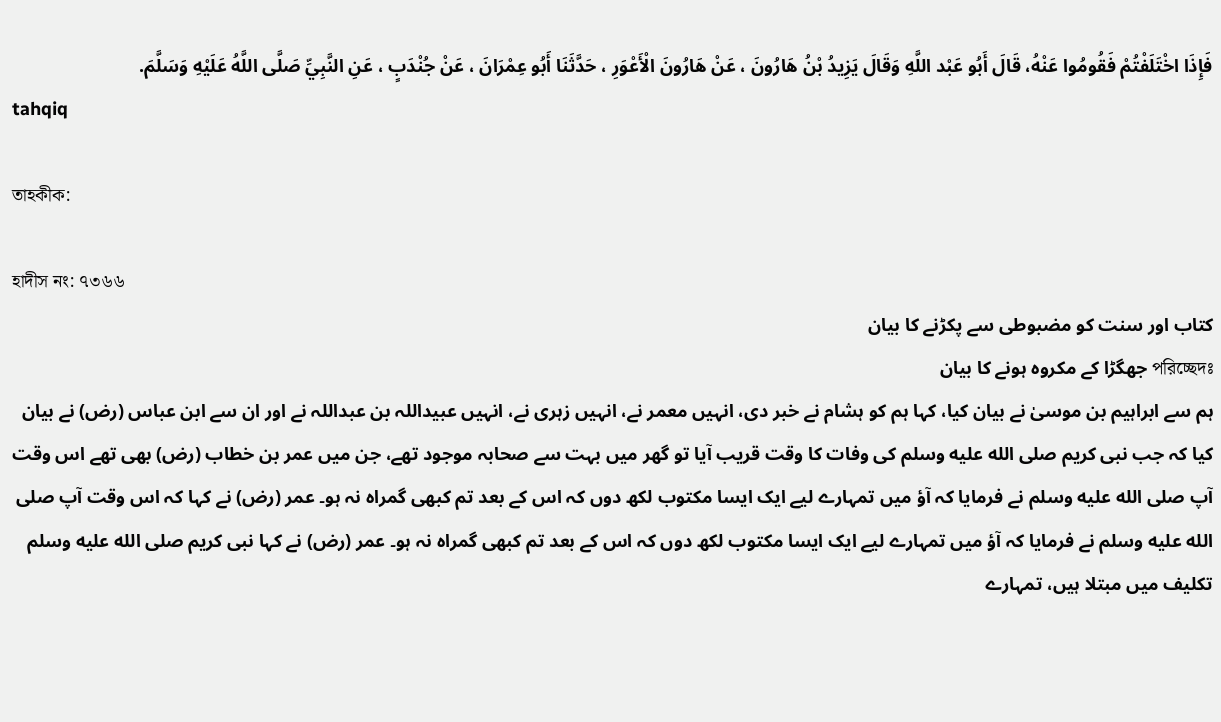فَإِذَا اخْتَلَفْتُمْ فَقُومُوا عَنْهُ، قَالَ أَبُو عَبْد اللَّهِ وَقَالَ يَزِيدُ بْنُ هَارُونَ ، عَنْ هَارُونَ الْأَعْوَرِ ، حَدَّثَنَا أَبُو عِمْرَانَ ، عَنْ جُنْدَبٍ ، عَنِ النَّبِيِّ صَلَّى اللَّهُ عَلَيْهِ وَسَلَّمَ.
tahqiq

তাহকীক:

হাদীস নং: ৭৩৬৬
کتاب اور سنت کو مضبوطی سے پکڑنے کا بیان
পরিচ্ছেদঃ جھگڑا کے مکروہ ہونے کا بیان
ہم سے ابراہیم بن موسیٰ نے بیان کیا، کہا ہم کو ہشام نے خبر دی، انہیں معمر نے، انہیں زہری نے، انہیں عبیداللہ بن عبداللہ نے اور ان سے ابن عباس (رض) نے بیان کیا کہ جب نبی کریم صلى الله عليه وسلم کی وفات کا وقت قریب آیا تو گھر میں بہت سے صحابہ موجود تھے، جن میں عمر بن خطاب (رض) بھی تھے اس وقت آپ صلى الله عليه وسلم نے فرمایا کہ آؤ میں تمہارے لیے ایک ایسا مکتوب لکھ دوں کہ اس کے بعد تم کبھی گمراہ نہ ہو۔ عمر (رض) نے کہا کہ اس وقت آپ صلى الله عليه وسلم نے فرمایا کہ آؤ میں تمہارے لیے ایک ایسا مکتوب لکھ دوں کہ اس کے بعد تم کبھی گمراہ نہ ہو۔ عمر (رض) نے کہا نبی کریم صلى الله عليه وسلم تکلیف میں مبتلا ہیں، تمہارے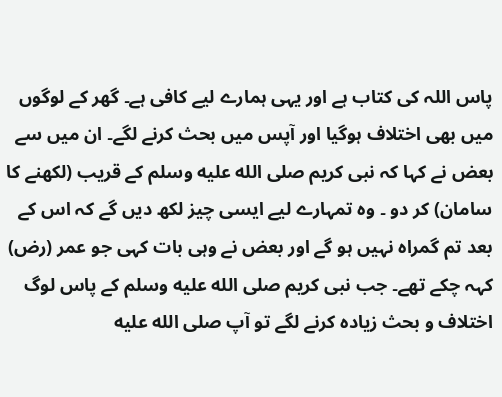پاس اللہ کی کتاب ہے اور یہی ہمارے لیے کافی ہے۔ گھر کے لوگوں میں بھی اختلاف ہوگیا اور آپس میں بحث کرنے لگے۔ ان میں سے بعض نے کہا کہ نبی کریم صلى الله عليه وسلم کے قریب (لکھنے کا سامان) کر دو ۔ وہ تمہارے لیے ایسی چیز لکھ دیں گے کہ اس کے بعد تم گمراہ نہیں ہو گے اور بعض نے وہی بات کہی جو عمر (رض) کہہ چکے تھے۔ جب نبی کریم صلى الله عليه وسلم کے پاس لوگ اختلاف و بحث زیادہ کرنے لگے تو آپ صلى الله عليه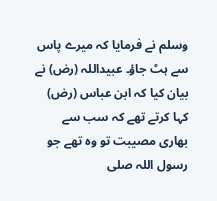وسلم نے فرمایا کہ میرے پاس سے ہٹ جاؤ۔ عبیداللہ (رض) نے بیان کیا کہ ابن عباس (رض) کہا کرتے تھے کہ سب سے بھاری مصیبت تو وہ تھے جو رسول اللہ صلى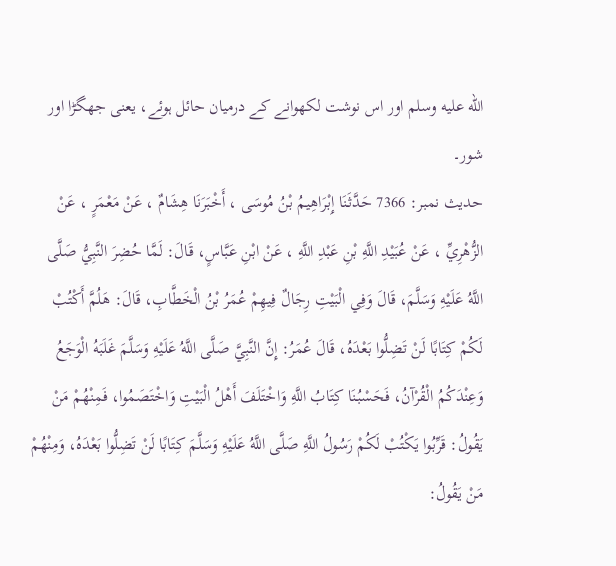الله عليه وسلم اور اس نوشت لکھوانے کے درمیان حائل ہوئے، یعنی جھگڑا اور شور۔
حدیث نمبر: 7366 حَدَّثَنَا إِبْرَاهِيمُ بْنُ مُوسَى ، أَخْبَرَنَا هِشَامٌ ، عَنْ مَعْمَرٍ ، عَنْ الزُّهْرِيِّ ، عَنْ عُبَيْدِ اللَّهِ بْنِ عَبْدِ اللَّهِ ، عَنْ ابْنِ عَبَّاسٍ، قَالَ: لَمَّا حُضِرَ النَّبِيُّ صَلَّى اللَّهُ عَلَيْهِ وَسَلَّمَ، قَالَ وَفِي الْبَيْتِ رِجَالٌ فِيهِمْ عُمَرُ بْنُ الْخَطَّابِ، قَالَ: هَلُمَّ أَكْتُبْ لَكُمْ كِتَابًا لَنْ تَضِلُّوا بَعْدَهُ، قَالَ عُمَرُ: إِنَّ النَّبِيَّ صَلَّى اللَّهُ عَلَيْهِ وَسَلَّمَ غَلَبَهُ الْوَجَعُ وَعِنْدَكُمُ الْقُرْآنُ، فَحَسْبُنَا كِتَابُ اللَّهِ وَاخْتَلَفَ أَهْلُ الْبَيْتِ وَاخْتَصَمُوا، فَمِنْهُمْ مَنْ يَقُولُ: قَرِّبُوا يَكْتُبْ لَكُمْ رَسُولُ اللَّهِ صَلَّى اللَّهُ عَلَيْهِ وَسَلَّمَ كِتَابًا لَنْ تَضِلُّوا بَعْدَهُ، وَمِنْهُمْ مَنْ يَقُولُ: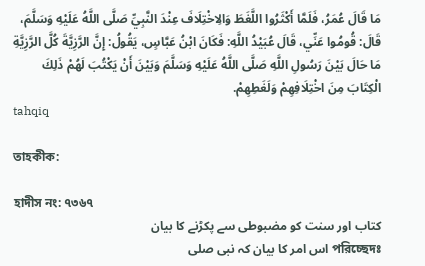مَا قَالَ عُمَرُ، فَلَمَّا أَكْثَرُوا اللَّغَطَ وَالِاخْتِلَافَ عِنْدَ النَّبِيِّ صَلَّى اللَّهُ عَلَيْهِ وَسَلَّمَ، قَالَ: قُومُوا عَنِّي، قَالَ عُبَيْدُ اللَّهِ: فَكَانَ ابْنُ عَبَّاسٍ، يَقُولُ: إِنَّ الرَّزِيَّةَ كُلَّ الرَّزِيَّةِ مَا حَالَ بَيْنَ رَسُولِ اللَّهِ صَلَّى اللَّهُ عَلَيْهِ وَسَلَّمَ وَبَيْنَ أَنْ يَكْتُبَ لَهُمْ ذَلِكَ الْكِتَابَ مِنَ اخْتِلَافِهِمْ وَلَغَطِهِمْ.
tahqiq

তাহকীক:

হাদীস নং: ৭৩৬৭
کتاب اور سنت کو مضبوطی سے پکڑنے کا بیان
পরিচ্ছেদঃ اس امر کا بیان کہ نبی صلى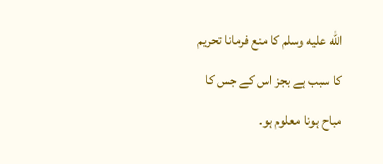الله عليه وسلم کا منع فرمانا تحریم کا سبب ہے بجز اس کے جس کا مباح ہونا معلوم ہو۔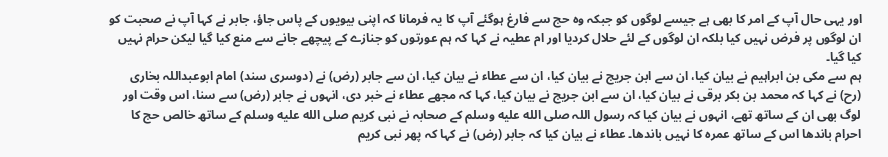اور یہی حال آپ کے امر کا بھی ہے جیسے لوگوں کو جبکہ وہ حج سے فارغ ہوگئے آپ کا یہ فرمانا کہ اپنی بیویوں کے پاس جاؤ، جابر نے کہا آپ نے صحبت کو ان لوگوں پر فرض نہیں کیا بلکہ ان لوگوں کے لئے حلال کردیا اور ام عطیہ نے کہا کہ ہم عورتوں کو جنازے کے پیچھے جانے سے منع کیا گیا لیکن حرام نہیں کیا گیا۔
ہم سے مکی بن ابراہیم نے بیان کیا، ان سے ابن جریج نے بیان کیا، ان سے عطاء نے بیان کیا، ان سے جابر (رض) نے (دوسری سند) امام ابوعبداللہ بخاری (رح) نے کہا کہ محمد بن بکر برقی نے بیان کیا، ان سے ابن جریج نے بیان کیا، کہا کہ مجھے عطاء نے خبر دی، انہوں نے جابر (رض) سے سنا، اس وقت اور لوگ بھی ان کے ساتھ تھے، انہوں نے بیان کیا کہ رسول اللہ صلى الله عليه وسلم کے صحابہ نے نبی کریم صلى الله عليه وسلم کے ساتھ خالص حج کا احرام باندھا اس کے ساتھ عمرہ کا نہیں باندھا۔ عطاء نے بیان کیا کہ جابر (رض) نے کہا کہ پھر نبی کریم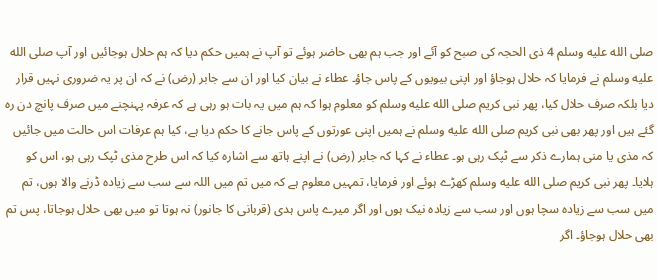صلى الله عليه وسلم 4 ذی الحجہ کی صبح کو آئے اور جب ہم بھی حاضر ہوئے تو آپ نے ہمیں حکم دیا کہ ہم حلال ہوجائیں اور آپ صلى الله عليه وسلم نے فرمایا کہ حلال ہوجاؤ اور اپنی بیویوں کے پاس جاؤ۔ عطاء نے بیان کیا اور ان سے جابر (رض) نے کہ ان پر یہ ضروری نہیں قرار دیا بلکہ صرف حلال کیا، پھر نبی کریم صلى الله عليه وسلم کو معلوم ہوا کہ ہم میں یہ بات ہو رہی ہے کہ عرفہ پہنچنے میں صرف پانچ دن رہ گئے ہیں اور پھر بھی نبی کریم صلى الله عليه وسلم نے ہمیں اپنی عورتوں کے پاس جانے کا حکم دیا ہے، کیا ہم عرفات اس حالت میں جائیں کہ مذی یا منی ہمارے ذکر سے ٹپک رہی ہو۔ عطاء نے کہا کہ جابر (رض) نے اپنے ہاتھ سے اشارہ کیا کہ اس طرح مذی ٹپک رہی ہو، اس کو ہلایا۔ پھر نبی کریم صلى الله عليه وسلم کھڑے ہوئے اور فرمایا، تمہیں معلوم ہے کہ میں تم میں اللہ سے سب سے زیادہ ڈرنے والا ہوں، تم میں سب سے زیادہ سچا ہوں اور سب سے زیادہ نیک ہوں اور اگر میرے پاس ہدی (قربانی کا جانور) نہ ہوتا تو میں بھی حلال ہوجاتا، پس تم بھی حلال ہوجاؤ۔ اگر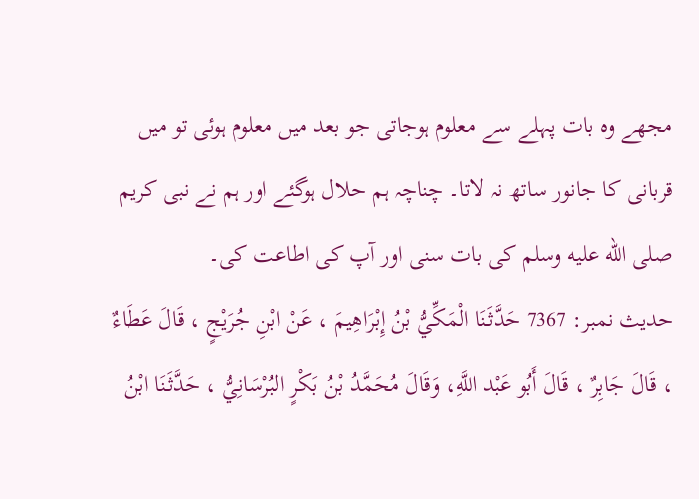مجھے وہ بات پہلے سے معلوم ہوجاتی جو بعد میں معلوم ہوئی تو میں قربانی کا جانور ساتھ نہ لاتا۔ چناچہ ہم حلال ہوگئے اور ہم نے نبی کریم صلى الله عليه وسلم کی بات سنی اور آپ کی اطاعت کی۔
حدیث نمبر: 7367 حَدَّثَنَا الْمَكِّيُّ بْنُ إِبْرَاهِيمَ ، عَنْ ابْنِ جُرَيْجٍ ، قَالَ عَطَاءٌ ، قَالَ جَابِرٌ ، قَالَ أَبُو عَبْد اللَّهِ، وَقَالَ مُحَمَّدُ بْنُ بَكْرٍ البُرْسَانِيُّ ، حَدَّثَنَا ابْنُ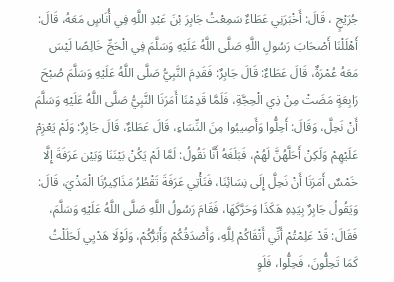جُرَيْجٍ ، قَالَ: أَخْبَرَنِي عَطَاءٌ سَمِعْتُ جَابِرَ بْنَ عَبْدِ اللَّهِ فِي أُنَاسٍ مَعَهُ، قَالَ: أَهْلَلْنَا أَصْحَابَ رَسُولِ اللَّهِ صَلَّى اللَّهُ عَلَيْهِ وَسَلَّمَ فِي الْحَجِّ خَالِصًا لَيْسَ مَعَهُ عُمْرَةٌ، قَالَ عَطَاءٌ: قَالَ جَابِرٌ: فَقَدِمَ النَّبِيُّ صَلَّى اللَّهُ عَلَيْهِ وَسَلَّمَ صُبْحَ رَابِعَةٍ مَضَتْ مِنْ ذِي الْحِجَّةِ، فَلَمَّا قَدِمْنَا أَمَرَنَا النَّبِيُّ صَلَّى اللَّهُ عَلَيْهِ وَسَلَّمَ أَنْ نَحِلَّ، وَقَالَ: أَحِلُّوا وَأَصِيبُوا مِنَ النِّسَاءِ، قَالَ عَطَاءٌ، قَالَ جَابِرٌ: وَلَمْ يَعْزِمْ عَلَيْهِمْ وَلَكِنْ أَحَلَّهُنَّ لَهُمْ، فَبَلَغَهُ أَنَّا نَقُولُ: لَمَّا لَمْ يَكُنْ بَيْنَنَا وَبَيْن عَرَفَةَ إِلَّا خَمْسٌ أَمَرَنَا أَنْ نَحِلَّ إِلَى نِسَائِنَا، فَنَأْتِي عَرَفَةَ تَقْطُرُ مَذَاكِيرُنَا الْمَذْيَ، قَالَ: وَيَقُولُ جَابِرٌ بِيَدِهِ هَكَذَا وَحَرَّكَهَا، فَقَامَ رَسُولُ اللَّهِ صَلَّى اللَّهُ عَلَيْهِ وَسَلَّمَ، فَقَالَ: قَدْ عَلِمْتُمْ أَنِّي أَتْقَاكُمْ لِلَّهِ، وَأَصْدَقُكُمْ وَأَبَرُّكُمْ، وَلَوْلَا هَدْيِي لَحَلَلْتُ كَمَا تَحِلُّونَ، فَحِلُّوا، فَلَوِ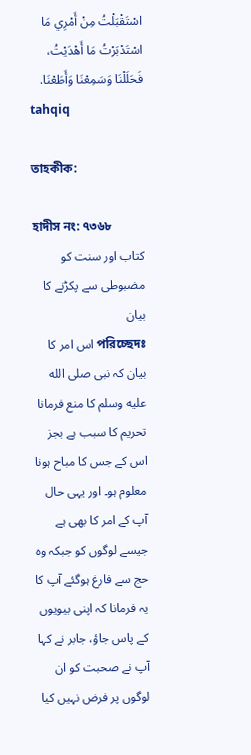اسْتَقْبَلْتُ مِنْ أَمْرِي مَا اسْتَدْبَرْتُ مَا أَهْدَيْتُ، فَحَلَلْنَا وَسَمِعْنَا وَأَطَعْنَا.
tahqiq

তাহকীক:

হাদীস নং: ৭৩৬৮
کتاب اور سنت کو مضبوطی سے پکڑنے کا بیان
পরিচ্ছেদঃ اس امر کا بیان کہ نبی صلى الله عليه وسلم کا منع فرمانا تحریم کا سبب ہے بجز اس کے جس کا مباح ہونا معلوم ہو۔ اور یہی حال آپ کے امر کا بھی ہے جیسے لوگوں کو جبکہ وہ حج سے فارغ ہوگئے آپ کا یہ فرمانا کہ اپنی بیویوں کے پاس جاؤ، جابر نے کہا آپ نے صحبت کو ان لوگوں پر فرض نہیں کیا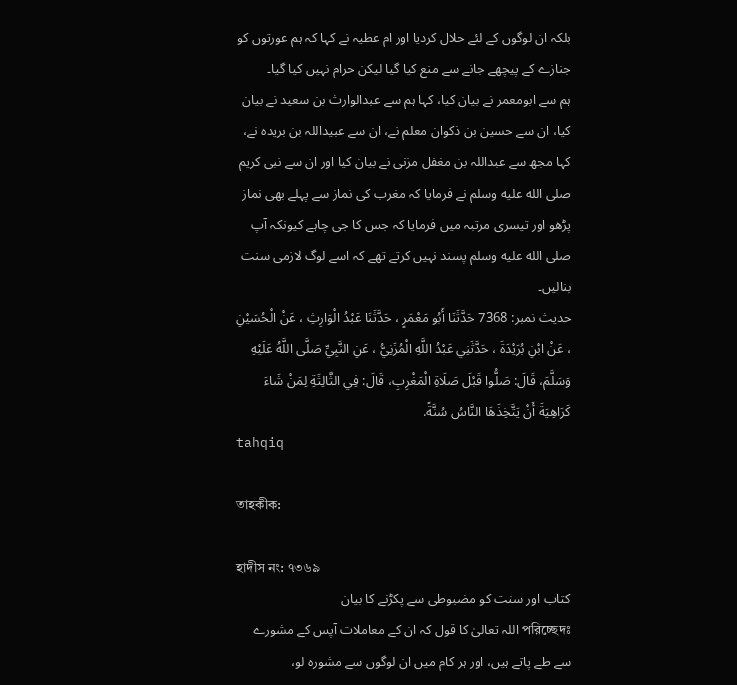بلکہ ان لوگوں کے لئے حلال کردیا اور ام عطیہ نے کہا کہ ہم عورتوں کو جنازے کے پیچھے جانے سے منع کیا گیا لیکن حرام نہیں کیا گیا۔
ہم سے ابومعمر نے بیان کیا، کہا ہم سے عبدالوارث بن سعید نے بیان کیا، ان سے حسین بن ذکوان معلم نے، ان سے عبیداللہ بن بریدہ نے، کہا مجھ سے عبداللہ بن مغفل مزنی نے بیان کیا اور ان سے نبی کریم صلى الله عليه وسلم نے فرمایا کہ مغرب کی نماز سے پہلے بھی نماز پڑھو اور تیسری مرتبہ میں فرمایا کہ جس کا جی چاہے کیونکہ آپ صلى الله عليه وسلم پسند نہیں کرتے تھے کہ اسے لوگ لازمی سنت بنالیں۔
حدیث نمبر: 7368 حَدَّثَنَا أَبُو مَعْمَرٍ ، حَدَّثَنَا عَبْدُ الْوَارِثِ ، عَنْ الْحُسَيْنِ ، عَنْ ابْنِ بُرَيْدَةَ ، حَدَّثَنِي عَبْدُ اللَّهِ الْمُزَنِيُّ ، عَنِ النَّبِيِّ صَلَّى اللَّهُ عَلَيْهِ وَسَلَّمَ، قَالَ: صَلُّوا قَبْلَ صَلَاةِ الْمَغْرِبِ، قَالَ: فِي الثَّالِثَةِ لِمَنْ شَاءَ كَرَاهِيَةَ أَنْ يَتَّخِذَهَا النَّاسُ سُنَّةً.
tahqiq

তাহকীক:

হাদীস নং: ৭৩৬৯
کتاب اور سنت کو مضبوطی سے پکڑنے کا بیان
পরিচ্ছেদঃ اللہ تعالیٰ کا قول کہ ان کے معاملات آپس کے مشورے سے طے پاتے ہیں، اور ہر کام میں ان لوگوں سے مشورہ لو،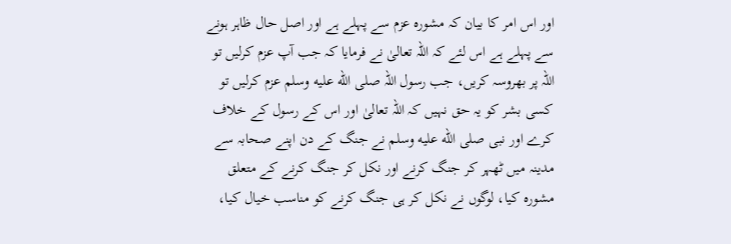اور اس امر کا بیان کہ مشورہ عزم سے پہلے ہے اور اصل حال ظاہر ہونے سے پہلے ہے اس لئے کہ اللہ تعالیٰ نے فرمایا کہ جب آپ عزم کرلیں تو اللہ پر بھروسہ کریں، جب رسول اللہ صلى الله عليه وسلم عزم کرلیں تو کسی بشر کو یہ حق نہیں کہ اللہ تعالیٰ اور اس کے رسول کے خلاف کرے اور نبی صلى الله عليه وسلم نے جنگ کے دن اپنے صحابہ سے مدینہ میں ٹھہر کر جنگ کرنے اور نکل کر جنگ کرنے کے متعلق مشورہ کیا، لوگوں نے نکل کر ہی جنگ کرنے کو مناسب خیال کیا،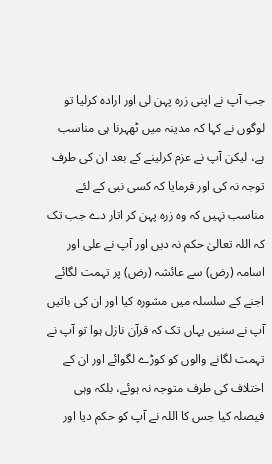جب آپ نے اپنی زرہ پہن لی اور ارادہ کرلیا تو لوگوں نے کہا کہ مدینہ میں ٹھہرنا ہی مناسب ہے، لیکن آپ نے عزم کرلینے کے بعد ان کی طرف توجہ نہ کی اور فرمایا کہ کسی نبی کے لئے مناسب نہیں کہ وہ زرہ پہن کر اتار دے جب تک کہ اللہ تعالیٰ حکم نہ دیں اور آپ نے علی اور اسامہ (رض) سے عائشہ (رض) پر تہمت لگائے اجنے کے سلسلہ میں مشورہ کیا اور ان کی باتیں آپ نے سنیں یہاں تک کہ قرآن نازل ہوا تو آپ نے تہمت لگانے والوں کو کوڑے لگوائے اور ان کے اختلاف کی طرف متوجہ نہ ہوئے، بلکہ وہی فیصلہ کیا جس کا اللہ نے آپ کو حکم دیا اور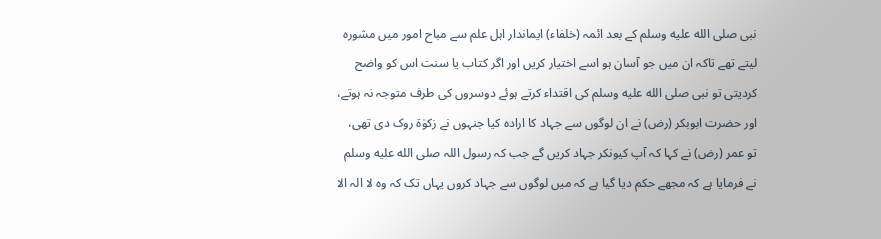نبی صلى الله عليه وسلم کے بعد ائمہ (خلفاء) ایماندار اہل علم سے مباح امور میں مشورہ لیتے تھے تاکہ ان میں جو آسان ہو اسے اختیار کریں اور اگر کتاب یا سنت اس کو واضح کردیتی تو نبی صلى الله عليه وسلم کی اقتداء کرتے ہوئے دوسروں کی طرف متوجہ نہ ہوتے، اور حضرت ابوبکر (رض) نے ان لوگوں سے جہاد کا ارادہ کیا جنہوں نے زکوٰۃ روک دی تھی، تو عمر (رض) نے کہا کہ آپ کیونکر جہاد کریں گے جب کہ رسول اللہ صلى الله عليه وسلم نے فرمایا ہے کہ مجھے حکم دیا گیا ہے کہ میں لوگوں سے جہاد کروں یہاں تک کہ وہ لا الہ الا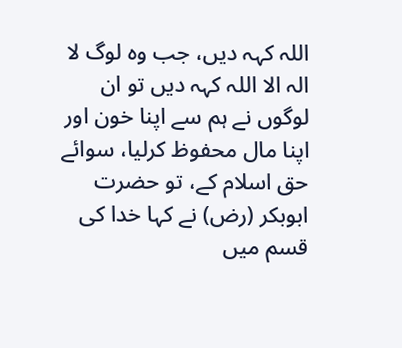اللہ کہہ دیں، جب وہ لوگ لا الہ الا اللہ کہہ دیں تو ان لوگوں نے ہم سے اپنا خون اور اپنا مال محفوظ کرلیا، سوائے حق اسلام کے، تو حضرت ابوبکر (رض) نے کہا خدا کی قسم میں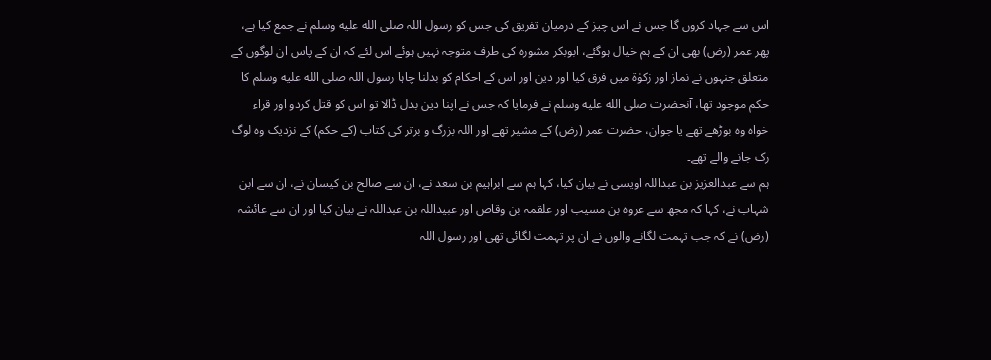اس سے جہاد کروں گا جس نے اس چیز کے درمیان تفریق کی جس کو رسول اللہ صلى الله عليه وسلم نے جمع کیا ہے، پھر عمر (رض) بھی ان کے ہم خیال ہوگئے، ابوبکر مشورہ کی طرف متوجہ نہیں ہوئے اس لئے کہ ان کے پاس ان لوگوں کے متعلق جنہوں نے نماز اور زکوٰۃ میں فرق کیا اور دین اور اس کے احکام کو بدلنا چاہا رسول اللہ صلى الله عليه وسلم کا حکم موجود تھا، آنحضرت صلى الله عليه وسلم نے فرمایا کہ جس نے اپنا دین بدل ڈالا تو اس کو قتل کردو اور قراء خواہ وہ بوڑھے تھے یا جوان، حضرت عمر (رض) کے مشیر تھے اور اللہ بزرگ و برتر کی کتاب (کے حکم) کے نزدیک وہ لوگ رک جانے والے تھے۔
ہم سے عبدالعزیز بن عبداللہ اویسی نے بیان کیا، کہا ہم سے ابراہیم بن سعد نے، ان سے صالح بن کیسان نے، ان سے ابن شہاب نے، کہا کہ مجھ سے عروہ بن مسیب اور علقمہ بن وقاص اور عبیداللہ بن عبداللہ نے بیان کیا اور ان سے عائشہ (رض) نے کہ جب تہمت لگانے والوں نے ان پر تہمت لگائی تھی اور رسول اللہ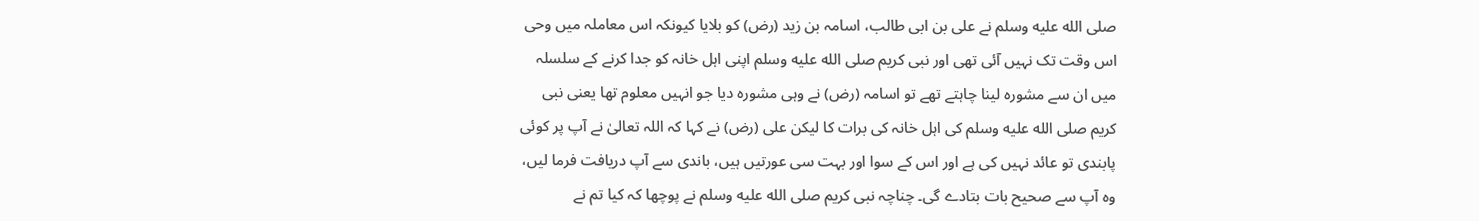صلى الله عليه وسلم نے علی بن ابی طالب، اسامہ بن زید (رض) کو بلایا کیونکہ اس معاملہ میں وحی اس وقت تک نہیں آئی تھی اور نبی کریم صلى الله عليه وسلم اپنی اہل خانہ کو جدا کرنے کے سلسلہ میں ان سے مشورہ لینا چاہتے تھے تو اسامہ (رض) نے وہی مشورہ دیا جو انہیں معلوم تھا یعنی نبی کریم صلى الله عليه وسلم کی اہل خانہ کی برات کا لیکن علی (رض) نے کہا کہ اللہ تعالیٰ نے آپ پر کوئی پابندی تو عائد نہیں کی ہے اور اس کے سوا اور بہت سی عورتیں ہیں، باندی سے آپ دریافت فرما لیں، وہ آپ سے صحیح بات بتادے گی۔ چناچہ نبی کریم صلى الله عليه وسلم نے پوچھا کہ کیا تم نے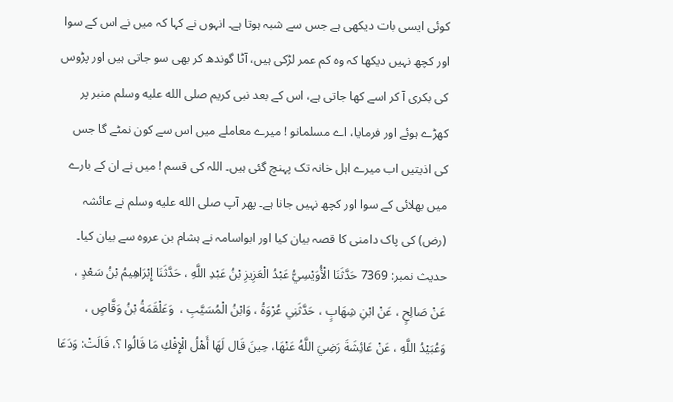کوئی ایسی بات دیکھی ہے جس سے شبہ ہوتا ہے۔ انہوں نے کہا کہ میں نے اس کے سوا اور کچھ نہیں دیکھا کہ وہ کم عمر لڑکی ہیں، آٹا گوندھ کر بھی سو جاتی ہیں اور پڑوس کی بکری آ کر اسے کھا جاتی ہے، اس کے بعد نبی کریم صلى الله عليه وسلم منبر پر کھڑے ہوئے اور فرمایا، اے مسلمانو ! میرے معاملے میں اس سے کون نمٹے گا جس کی اذیتیں اب میرے اہل خانہ تک پہنچ گئی ہیں۔ اللہ کی قسم ! میں نے ان کے بارے میں بھلائی کے سوا اور کچھ نہیں جانا ہے۔ پھر آپ صلى الله عليه وسلم نے عائشہ (رض) کی پاک دامنی کا قصہ بیان کیا اور ابواسامہ نے ہشام بن عروہ سے بیان کیا۔
حدیث نمبر: 7369 حَدَّثَنَا الْأُوَيْسِيُّ عَبْدُ الْعَزِيزِ بْنُ عَبْدِ اللَّهِ ، حَدَّثَنَا إِبْرَاهِيمُ بْنُ سَعْدٍ ، عَنْ صَالِحٍ ، عَنْ ابْنِ شِهَابٍ ، حَدَّثَنِي عُرْوَةُ ، وَابْنُ الْمُسَيَّبِ ،  وَعَلْقَمَةُ بْنُ وَقَّاصٍ ،  وَعُبَيْدُ اللَّهِ ، عَنْ عَائِشَةَ رَضِيَ اللَّهُ عَنْهَا، حِينَ قَال لَهَا أَهْلُ الْإِفْكِ مَا قَالُوا ؟، قَالَتْ: وَدَعَا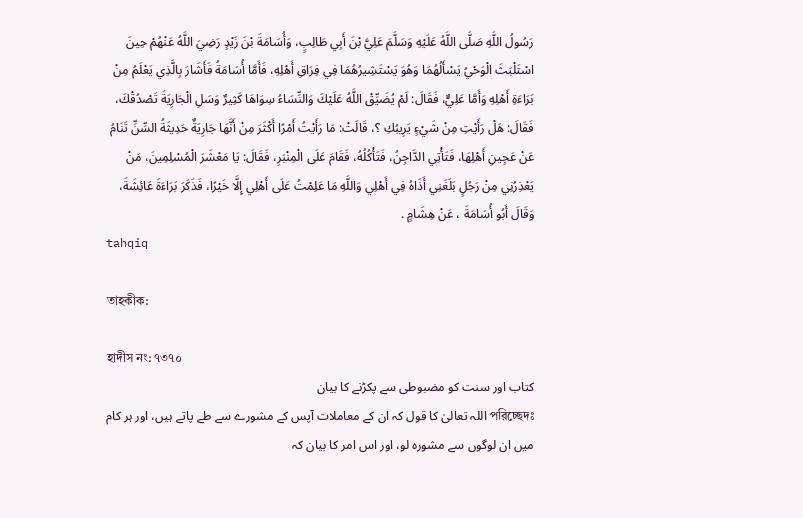رَسُولُ اللَّهِ صَلَّى اللَّهُ عَلَيْهِ وَسَلَّمَ عَلِيَّ بْنَ أَبِي طَالِبٍ، وَأُسَامَةَ بْنَ زَيْدٍ رَضِيَ اللَّهُ عَنْهُمْ حِينَ اسْتَلْبَثَ الْوَحْيُ يَسْأَلُهُمَا وَهُوَ يَسْتَشِيرُهُمَا فِي فِرَاقِ أَهْلِهِ، فَأَمَّا أُسَامَةُ فَأَشَارَ بِالَّذِي يَعْلَمُ مِنْ بَرَاءَةِ أَهْلِهِ وَأَمَّا عَلِيٌّ، فَقَالَ: لَمْ يُضَيِّقْ اللَّهُ عَلَيْكَ وَالنِّسَاءُ سِوَاهَا كَثِيرٌ وَسَلِ الْجَارِيَةَ تَصْدُقْكَ، فَقَالَ: هَلْ رَأَيْتِ مِنْ شَيْءٍ يَرِيبُكِ ؟، قَالَتْ: مَا رَأَيْتُ أَمْرًا أَكْثَرَ مِنْ أَنَّهَا جَارِيَةٌ حَدِيثَةُ السِّنِّ تَنَامُ عَنْ عَجِينِ أَهْلِهَا، فَتَأْتِي الدَّاجِنُ، فَتَأْكُلُهُ، فَقَامَ عَلَى الْمِنْبَرِ، فَقَالَ: يَا مَعْشَرَ الْمُسْلِمِينَ، مَنْ يَعْذِرُنِي مِنْ رَجُلٍ بَلَغَنِي أَذَاهُ فِي أَهْلِي وَاللَّهِ مَا عَلِمْتُ عَلَى أَهْلِي إِلَّا خَيْرًا، فَذَكَرَ بَرَاءَةَ عَائِشَةَ، وَقَالَ أَبُو أُسَامَةَ ، عَنْ هِشَامٍ .
tahqiq

তাহকীক:

হাদীস নং: ৭৩৭০
کتاب اور سنت کو مضبوطی سے پکڑنے کا بیان
পরিচ্ছেদঃ اللہ تعالیٰ کا قول کہ ان کے معاملات آپس کے مشورے سے طے پاتے ہیں، اور ہر کام میں ان لوگوں سے مشورہ لو، اور اس امر کا بیان کہ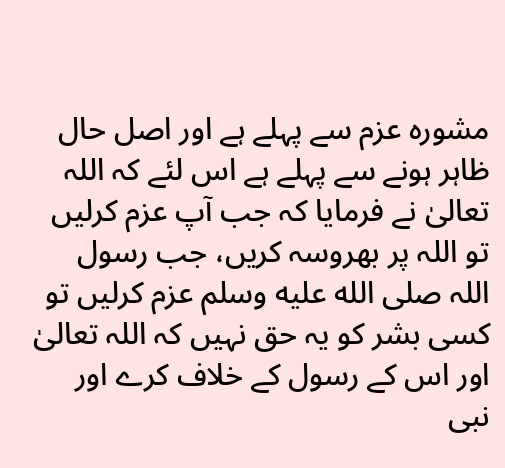مشورہ عزم سے پہلے ہے اور اصل حال ظاہر ہونے سے پہلے ہے اس لئے کہ اللہ تعالیٰ نے فرمایا کہ جب آپ عزم کرلیں تو اللہ پر بھروسہ کریں، جب رسول اللہ صلى الله عليه وسلم عزم کرلیں تو کسی بشر کو یہ حق نہیں کہ اللہ تعالیٰ اور اس کے رسول کے خلاف کرے اور نبی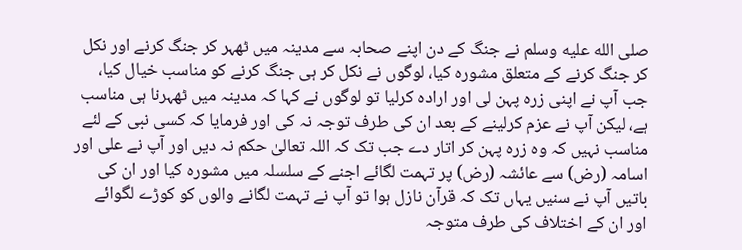صلى الله عليه وسلم نے جنگ کے دن اپنے صحابہ سے مدینہ میں ٹھہر کر جنگ کرنے اور نکل کر جنگ کرنے کے متعلق مشورہ کیا، لوگوں نے نکل کر ہی جنگ کرنے کو مناسب خیال کیا، جب آپ نے اپنی زرہ پہن لی اور ارادہ کرلیا تو لوگوں نے کہا کہ مدینہ میں ٹھہرنا ہی مناسب ہے، لیکن آپ نے عزم کرلینے کے بعد ان کی طرف توجہ نہ کی اور فرمایا کہ کسی نبی کے لئے مناسب نہیں کہ وہ زرہ پہن کر اتار دے جب تک کہ اللہ تعالیٰ حکم نہ دیں اور آپ نے علی اور اسامہ (رض) سے عائشہ (رض) پر تہمت لگائے اجنے کے سلسلہ میں مشورہ کیا اور ان کی باتیں آپ نے سنیں یہاں تک کہ قرآن نازل ہوا تو آپ نے تہمت لگانے والوں کو کوڑے لگوائے اور ان کے اختلاف کی طرف متوجہ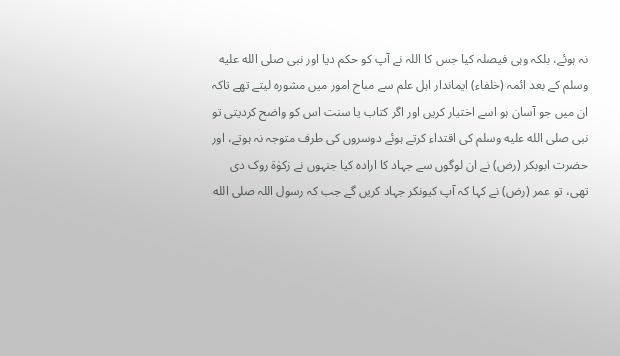نہ ہوئے، بلکہ وہی فیصلہ کیا جس کا اللہ نے آپ کو حکم دیا اور نبی صلى الله عليه وسلم کے بعد ائمہ (خلفاء) ایماندار اہل علم سے مباح امور میں مشورہ لیتے تھے تاکہ ان میں جو آسان ہو اسے اختیار کریں اور اگر کتاب یا سنت اس کو واضح کردیتی تو نبی صلى الله عليه وسلم کی اقتداء کرتے ہوئے دوسروں کی طرف متوجہ نہ ہوتے، اور حضرت ابوبکر (رض) نے ان لوگوں سے جہاد کا ارادہ کیا جنہوں نے زکوٰۃ روک دی تھی، تو عمر (رض) نے کہا کہ آپ کیونکر جہاد کریں گے جب کہ رسول اللہ صلى الله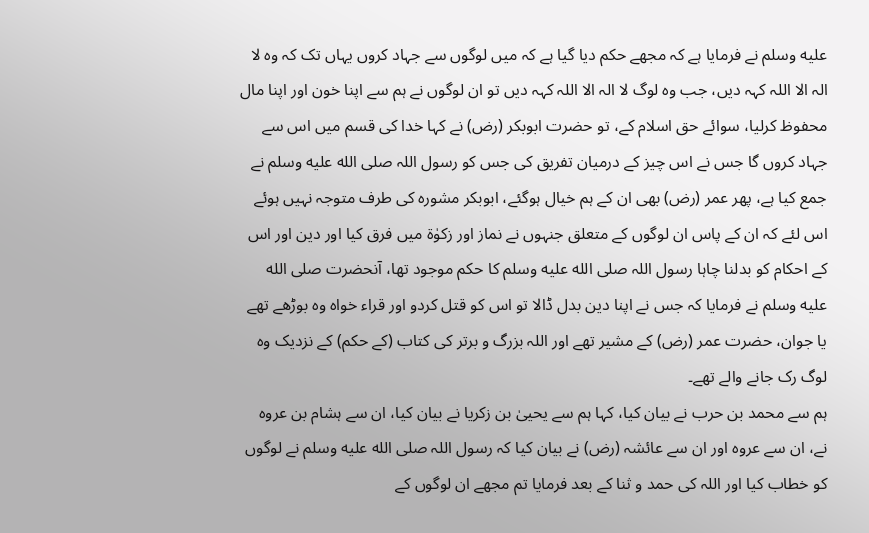عليه وسلم نے فرمایا ہے کہ مجھے حکم دیا گیا ہے کہ میں لوگوں سے جہاد کروں یہاں تک کہ وہ لا الہ الا اللہ کہہ دیں، جب وہ لوگ لا الہ الا اللہ کہہ دیں تو ان لوگوں نے ہم سے اپنا خون اور اپنا مال محفوظ کرلیا، سوائے حق اسلام کے، تو حضرت ابوبکر (رض) نے کہا خدا کی قسم میں اس سے جہاد کروں گا جس نے اس چیز کے درمیان تفریق کی جس کو رسول اللہ صلى الله عليه وسلم نے جمع کیا ہے، پھر عمر (رض) بھی ان کے ہم خیال ہوگئے، ابوبکر مشورہ کی طرف متوجہ نہیں ہوئے اس لئے کہ ان کے پاس ان لوگوں کے متعلق جنہوں نے نماز اور زکوٰۃ میں فرق کیا اور دین اور اس کے احکام کو بدلنا چاہا رسول اللہ صلى الله عليه وسلم کا حکم موجود تھا، آنحضرت صلى الله عليه وسلم نے فرمایا کہ جس نے اپنا دین بدل ڈالا تو اس کو قتل کردو اور قراء خواہ وہ بوڑھے تھے یا جوان، حضرت عمر (رض) کے مشیر تھے اور اللہ بزرگ و برتر کی کتاب (کے حکم) کے نزدیک وہ لوگ رک جانے والے تھے۔
ہم سے محمد بن حرب نے بیان کیا، کہا ہم سے یحییٰ بن زکریا نے بیان کیا، ان سے ہشام بن عروہ نے، ان سے عروہ اور ان سے عائشہ (رض) نے بیان کیا کہ رسول اللہ صلى الله عليه وسلم نے لوگوں کو خطاب کیا اور اللہ کی حمد و ثنا کے بعد فرمایا تم مجھے ان لوگوں کے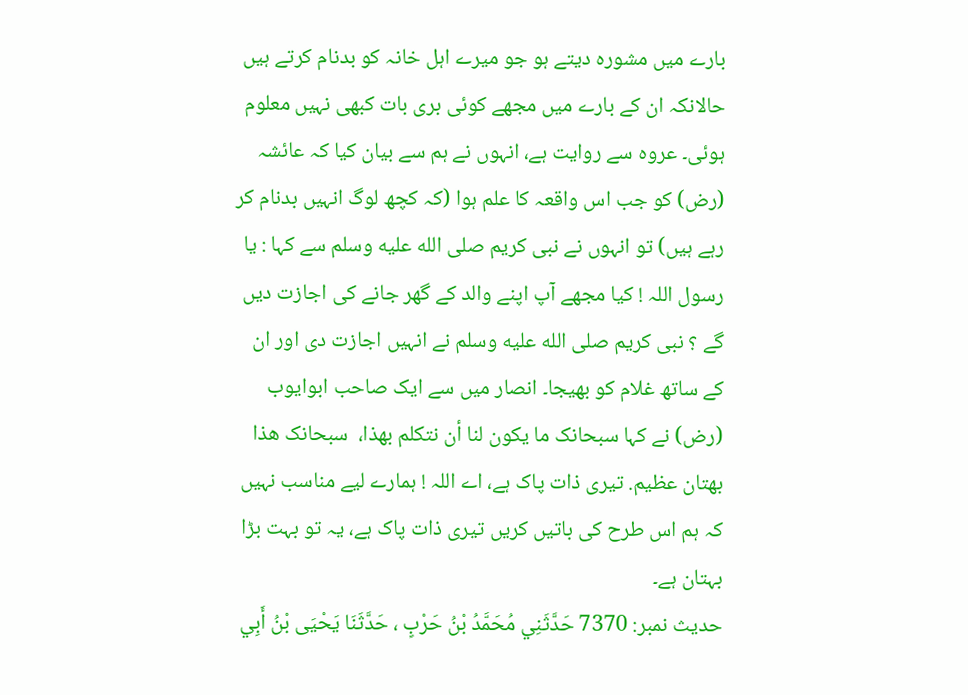بارے میں مشورہ دیتے ہو جو میرے اہل خانہ کو بدنام کرتے ہیں حالانکہ ان کے بارے میں مجھے کوئی بری بات کبھی نہیں معلوم ہوئی۔ عروہ سے روایت ہے، انہوں نے ہم سے بیان کیا کہ عائشہ (رض) کو جب اس واقعہ کا علم ہوا (کہ کچھ لوگ انہیں بدنام کر رہے ہیں) تو انہوں نے نبی کریم صلى الله عليه وسلم سے کہا : یا رسول اللہ ! کیا مجھے آپ اپنے والد کے گھر جانے کی اجازت دیں گے ؟ نبی کریم صلى الله عليه وسلم نے انہیں اجازت دی اور ان کے ساتھ غلام کو بھیجا۔ انصار میں سے ایک صاحب ابوایوب (رض) نے کہا سبحانک ما يكون لنا أن نتکلم بهذا،  سبحانک هذا بهتان عظيم. تیری ذات پاک ہے، اے اللہ ! ہمارے لیے مناسب نہیں کہ ہم اس طرح کی باتیں کریں تیری ذات پاک ہے، یہ تو بہت بڑا بہتان ہے۔
حدیث نمبر: 7370 حَدَّثَنِي مُحَمَّدُ بْنُ حَرْبٍ ، حَدَّثَنَا يَحْيَى بْنُ أَبِي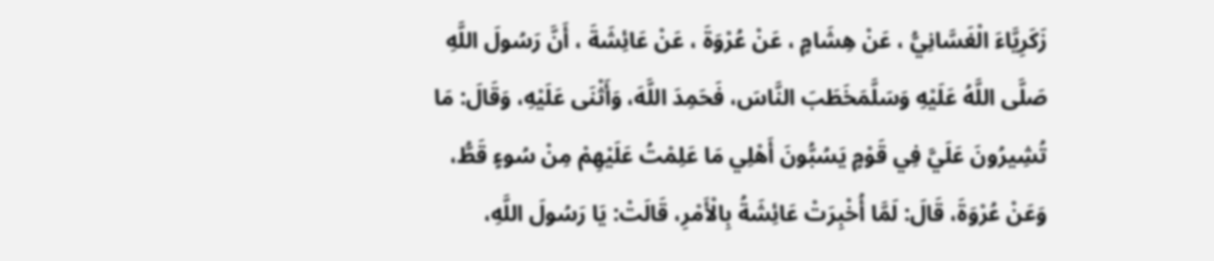زَكَرِيَّاءَ الْغَسَّانِيُّ ، عَنْ هِشَامٍ ، عَنْ عُرْوَةَ ، عَنْ عَائِشَةَ ، أَنَّ رَسُولَ اللَّهِ صَلَّى اللَّهُ عَلَيْهِ وَسَلَّمَخَطَبَ النَّاسَ، فَحَمِدَ اللَّهَ، وَأَثْنَى عَلَيْهِ، وَقَالَ: مَا تُشِيرُونَ عَلَيَّ فِي قَوْمٍ يَسُبُّونَ أَهْلِي مَا عَلِمْتُ عَلَيْهِمْ مِنْ سُوءٍ قَطُّ، وَعَنْ عُرْوَةَ، قَالَ: لَمَّا أُخْبِرَتْ عَائِشَةُ بِالْأَمْرِ، قَالَتْ: يَا رَسُولَ اللَّهِ،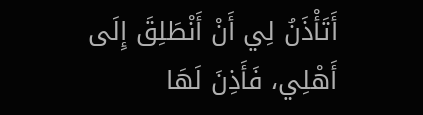أَتَأْذَنُ لِي أَنْ أَنْطَلِقَ إِلَى أَهْلِي، فَأَذِنَ لَهَا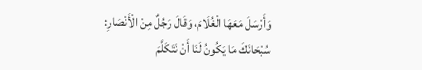وَأَرْسَلَ مَعَهَا الْغُلَامَ، وَقَالَ رَجُلٌ مِنْ الْأَنْصَارِ: سُبْحَانَكَ مَا يَكُونُ لَنَا أَنْ نَتَكَلَّمَ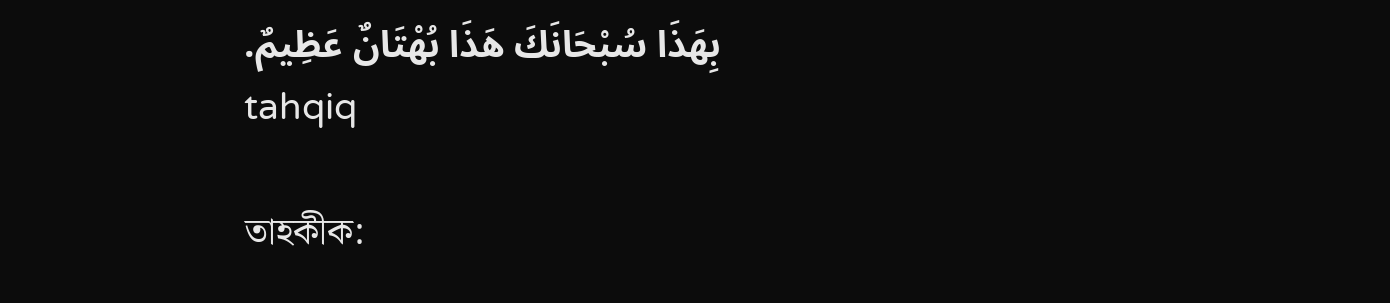بِهَذَا سُبْحَانَكَ هَذَا بُهْتَانٌ عَظِيمٌ.
tahqiq

তাহকীক: